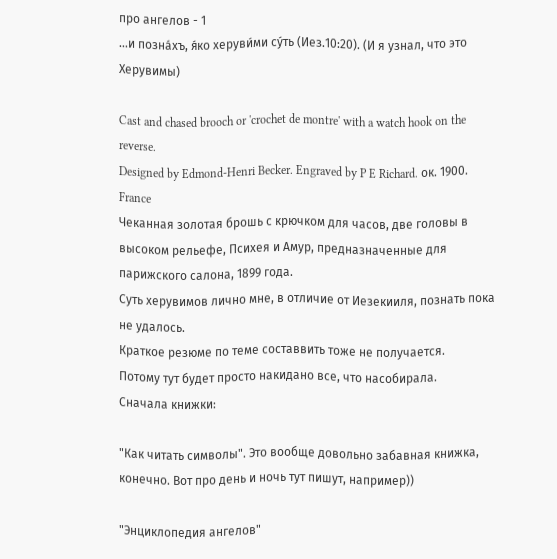про ангелов - 1
...и позна́хъ, я́ко херуви́ми су́ть (Иез.10:20). (И я узнал, что это Херувимы)

Cast and chased brooch or 'crochet de montre' with a watch hook on the reverse.
Designed by Edmond-Henri Becker. Engraved by P E Richard. ок. 1900. France
Чеканная золотая брошь с крючком для часов, две головы в высоком рельефе, Психея и Амур, предназначенные для парижского салона, 1899 года.
Суть херувимов лично мне, в отличие от Иезекииля, познать пока не удалось.
Краткое резюме по теме составвить тоже не получается.
Потому тут будет просто накидано все, что насобирала.
Сначала книжки:

"Как читать символы". Это вообще довольно забавная книжка, конечно. Вот про день и ночь тут пишут, например))

"Энциклопедия ангелов"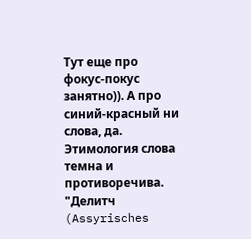Тут еще про фокус-покус занятно)). А про синий-красный ни слова, да.
Этимология слова темна и противоречива.
"Делитч (Assyrisches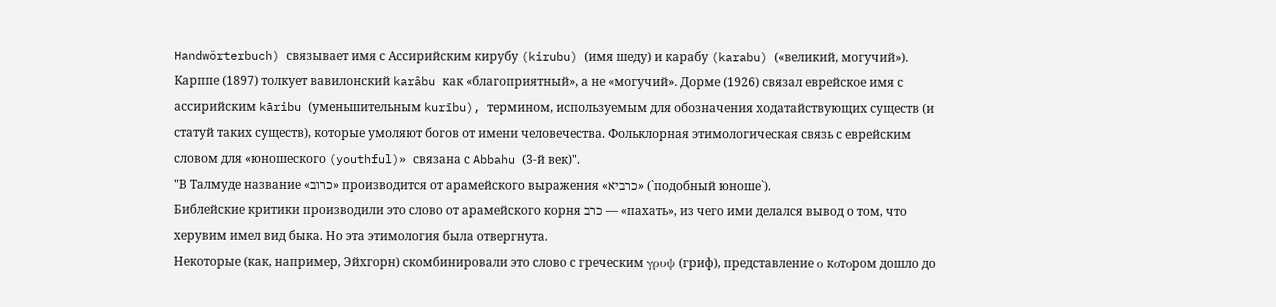Handwörterbuch) связывает имя с Ассирийским кирубу (kirubu) (имя шеду) и карабу (karabu) («великий, могучий»). Карппе (1897) толкует вавилонский karâbu как «благоприятный», а не «могучий». Дорме (1926) связал еврейское имя с ассирийским kāribu (уменьшительным kurību), термином, используемым для обозначения ходатайствующих существ (и статуй таких существ), которые умоляют богов от имени человечества. Фольклорная этимологическая связь с еврейским словом для «юношеского (youthful)» связана с Abbahu (3-й век)".
"В Талмуде название «כרוב» производится от арамейского выражения «כרביא» (`подобный юноше`).
Библейские критики производили это слово от арамейского корня כרב — «пахать», из чего ими делался вывод о том, что херувим имел вид быка. Но эта этимология была отвергнута.
Некоторые (как, например, Эйхгорн) скомбинировали это слово с греческим γρυψ (гриф), представление ο кοтοром дошло до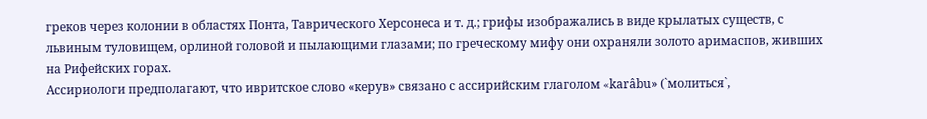греков через колонии в областях Понта, Таврического Херсонеса и т. д.; грифы изображались в виде крылатых существ, с львиным туловищем, орлиной головой и пылающими глазами; по греческому мифу они охраняли золото аримаспов, живших на Рифейских горах.
Ассириологи предполагают, что ивритское слово «керув» связано с ассирийским глаголом «karâbu» (`молиться`,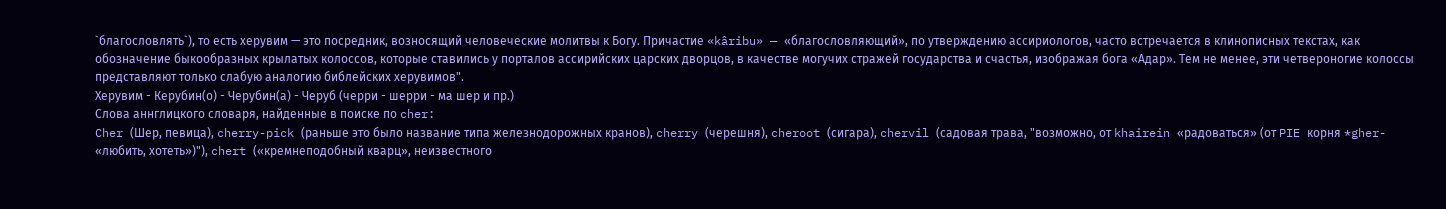`благословлять`), то есть херувим — это посредник, возносящий человеческие молитвы к Богу. Причастие «kâribu» — «благословляющий», по утверждению ассириологов, часто встречается в клинописных текстах, как обозначение быкообразных крылатых колоссов, которые ставились у порталов ассирийских царских дворцов, в качестве могучих стражей государства и счастья, изображая бога «Адар». Тем не менее, эти четвероногие колоссы представляют только слабую аналогию библейских херувимов".
Херувим - Керубин(о) - Черубин(а) - Черуб (черри - шерри - ма шер и пр.)
Слова аннглицкого словаря, найденные в поиске по cher:
Cher (Шер, певица), cherry-pick (раньше это было название типа железнодорожных кранов), cherry (черешня), cheroot (сигара), chervil (садовая трава, "возможно, от khairein «радоваться» (от PIE корня *gher- «любить, хотеть»)"), chert («кремнеподобный кварц», неизвестного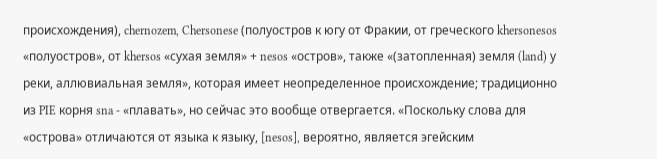происхождения), chernozem, Chersonese (полуостров к югу от Фракии, от греческого khersonesos «полуостров», от khersos «сухая земля» + nesos «остров», также «(затопленная) земля (land) у реки, аллювиальная земля», которая имеет неопределенное происхождение; традиционно из PIE корня sna - «плавать», но сейчас это вообще отвергается. «Поскольку слова для «острова» отличаются от языка к языку, [nesos], вероятно, является эгейским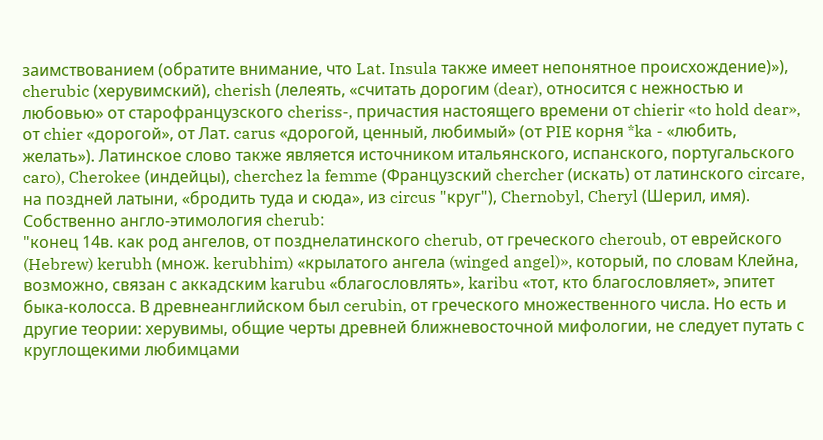заимствованием (обратите внимание, что Lat. Insula также имеет непонятное происхождение)»), cherubic (херувимский), cherish (лелеять, «считать дорогим (dear), относится с нежностью и любовью» от старофранцузского cheriss-, причастия настоящего времени от chierir «to hold dear», от chier «дорогой», от Лат. carus «дорогой, ценный, любимый» (от PIE корня *ka - «любить, желать»). Латинское слово также является источником итальянского, испанского, португальского caro), Cherokee (индейцы), cherchez la femme (Французский chercher (искать) от латинского circare, на поздней латыни, «бродить туда и сюда», из circus "круг"), Chernobyl, Cheryl (Шерил, имя).
Собственно англо-этимология cherub:
"конец 14в. как род ангелов, от позднелатинского cherub, от греческого cheroub, от еврейского (Hebrew) kerubh (множ. kerubhim) «крылатого ангела (winged angel)», который, по словам Клейна, возможно, связан с аккадским karubu «благословлять», karibu «тот, кто благословляет», эпитет быка-колосса. В древнеанглийском был cerubin, от греческого множественного числа. Но есть и другие теории: херувимы, общие черты древней ближневосточной мифологии, не следует путать с круглощекими любимцами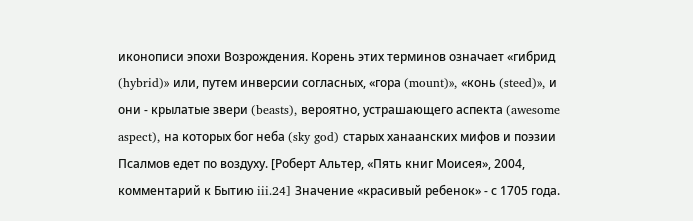иконописи эпохи Возрождения. Корень этих терминов означает «гибрид (hybrid)» или, путем инверсии согласных, «гора (mount)», «конь (steed)», и они - крылатые звери (beasts), вероятно, устрашающего аспекта (awesome aspect), на которых бог неба (sky god) старых ханаанских мифов и поэзии Псалмов едет по воздуху. [Роберт Альтер, «Пять книг Моисея», 2004, комментарий к Бытию iii.24] Значение «красивый ребенок» - с 1705 года.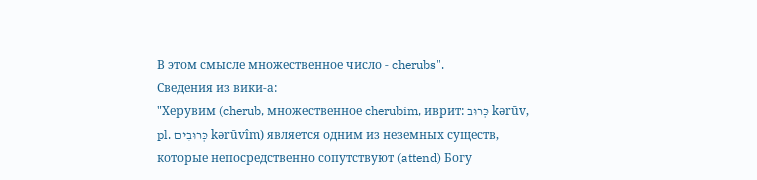В этом смысле множественное число - cherubs".
Сведения из вики-а:
"Херувим (cherub, множественное cherubim, иврит: כְּרוּב kərūv, pl. כְּרוּבִים kərūvîm) является одним из неземных существ, которые непосредственно сопутствуют (attend) Богу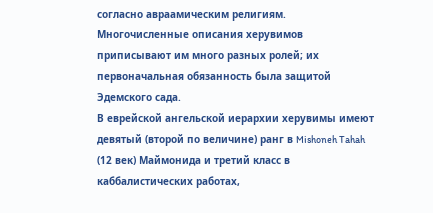согласно авраамическим религиям. Многочисленные описания херувимов приписывают им много разных ролей; их первоначальная обязанность была защитой Эдемского сада.
В еврейской ангельской иерархии херувимы имеют девятый (второй по величине) ранг в Mishoneh Tahah (12 век) Маймонида и третий класс в каббалистических работах,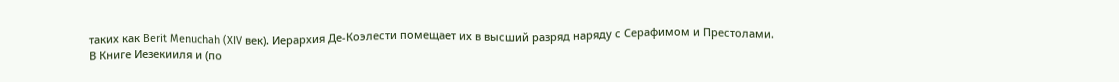таких как Berit Menuchah (XIV век). Иерархия Де-Коэлести помещает их в высший разряд наряду с Серафимом и Престолами.
В Книге Иезекииля и (по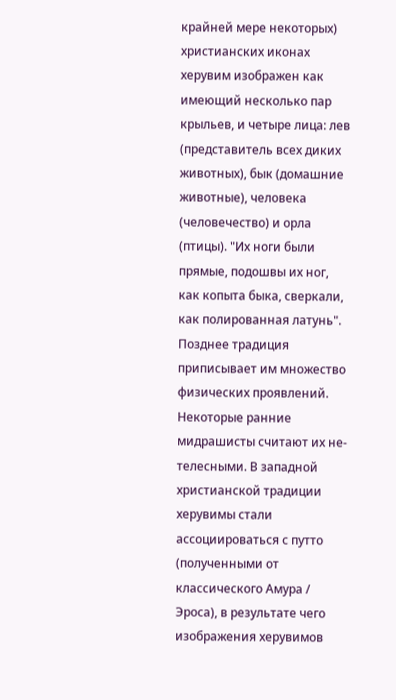крайней мере некоторых) христианских иконах херувим изображен как имеющий несколько пар крыльев, и четыре лица: лев (представитель всех диких животных), бык (домашние животные), человека (человечество) и орла (птицы). "Их ноги были прямые, подошвы их ног, как копыта быка, сверкали, как полированная латунь". Позднее традиция приписывает им множество физических проявлений. Некоторые ранние мидрашисты считают их не-телесными. В западной христианской традиции херувимы стали ассоциироваться с путто (полученными от классического Амура / Эроса), в результате чего изображения херувимов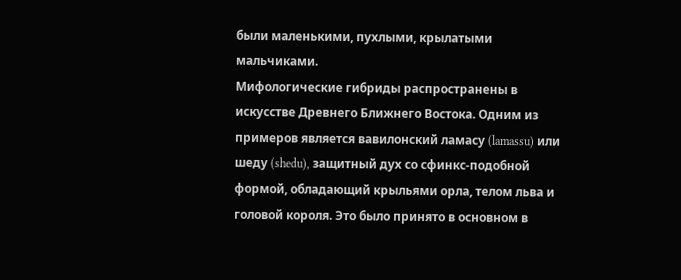были маленькими, пухлыми, крылатыми мальчиками.
Мифологические гибриды распространены в искусстве Древнего Ближнего Востока. Одним из примеров является вавилонский ламасу (lamassu) или шеду (shedu), защитный дух со сфинкс-подобной формой, обладающий крыльями орла, телом льва и головой короля. Это было принято в основном в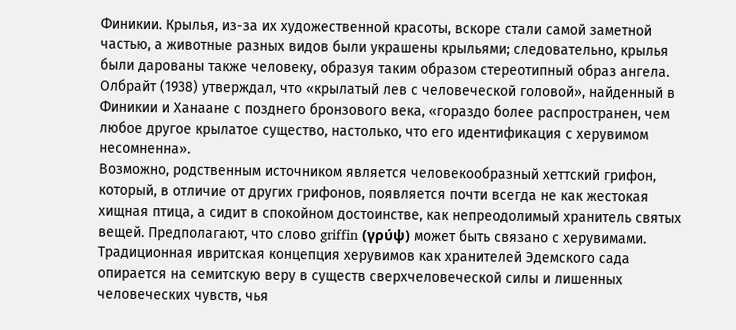Финикии. Крылья, из-за их художественной красоты, вскоре стали самой заметной частью, а животные разных видов были украшены крыльями; следовательно, крылья были дарованы также человеку, образуя таким образом стереотипный образ ангела. Олбрайт (1938) утверждал, что «крылатый лев с человеческой головой», найденный в Финикии и Ханаане с позднего бронзового века, «гораздо более распространен, чем любое другое крылатое существо, настолько, что его идентификация с херувимом несомненна».
Возможно, родственным источником является человекообразный хеттский грифон, который, в отличие от других грифонов, появляется почти всегда не как жестокая хищная птица, а сидит в спокойном достоинстве, как непреодолимый хранитель святых вещей. Предполагают, что слово griffin (γρύψ) может быть связано с херувимами. Традиционная ивритская концепция херувимов как хранителей Эдемского сада опирается на семитскую веру в существ сверхчеловеческой силы и лишенных человеческих чувств, чья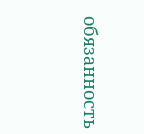обязанность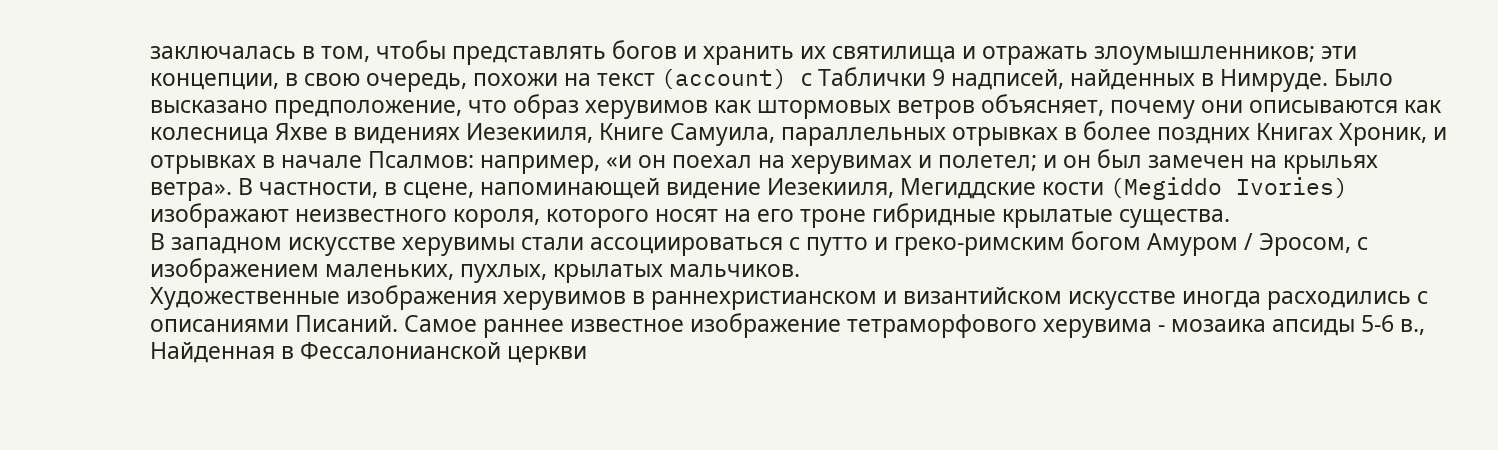заключалась в том, чтобы представлять богов и хранить их святилища и отражать злоумышленников; эти концепции, в свою очередь, похожи на текст (account) с Таблички 9 надписей, найденных в Нимруде. Было высказано предположение, что образ херувимов как штормовых ветров объясняет, почему они описываются как колесница Яхве в видениях Иезекииля, Книге Самуила, параллельных отрывках в более поздних Книгах Хроник, и отрывках в начале Псалмов: например, «и он поехал на херувимах и полетел; и он был замечен на крыльях ветра». В частности, в сцене, напоминающей видение Иезекииля, Мегиддские кости (Megiddo Ivories) изображают неизвестного короля, которого носят на его троне гибридные крылатые существа.
В западном искусстве херувимы стали ассоциироваться с путто и греко-римским богом Амуром / Эросом, с изображением маленьких, пухлых, крылатых мальчиков.
Художественные изображения херувимов в раннехристианском и византийском искусстве иногда расходились с описаниями Писаний. Самое раннее известное изображение тетраморфового херувима - мозаика апсиды 5-6 в., Найденная в Фессалонианской церкви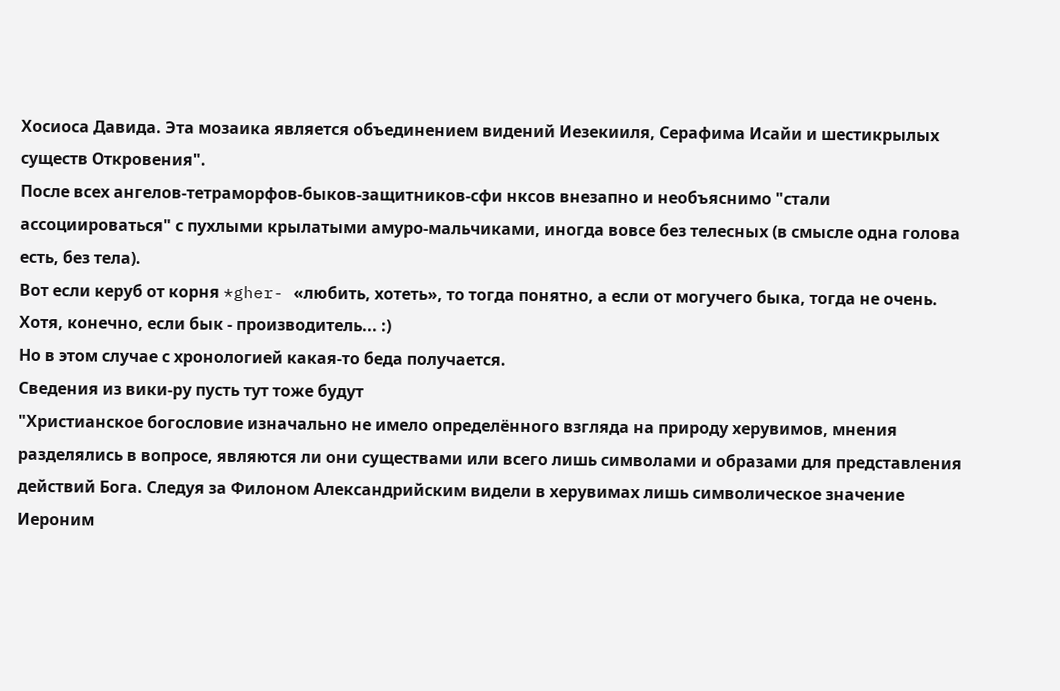Хосиоса Давида. Эта мозаика является объединением видений Иезекииля, Серафима Исайи и шестикрылых существ Откровения".
После всех ангелов-тетраморфов-быков-защитников-сфи нксов внезапно и необъяснимо "стали ассоциироваться" с пухлыми крылатыми амуро-мальчиками, иногда вовсе без телесных (в смысле одна голова есть, без тела).
Вот если керуб от корня *gher- «любить, хотеть», то тогда понятно, а если от могучего быка, тогда не очень. Хотя, конечно, если бык - производитель... :)
Но в этом случае с хронологией какая-то беда получается.
Сведения из вики-ру пусть тут тоже будут
"Христианское богословие изначально не имело определённого взгляда на природу херувимов, мнения разделялись в вопросе, являются ли они существами или всего лишь символами и образами для представления действий Бога. Следуя за Филоном Александрийским видели в херувимах лишь символическое значение Иероним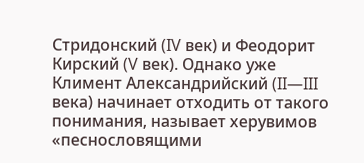Стридонский (IV век) и Феодорит Кирский (V век). Однако уже Климент Александрийский (II—III века) начинает отходить от такого понимания, называет херувимов «песнословящими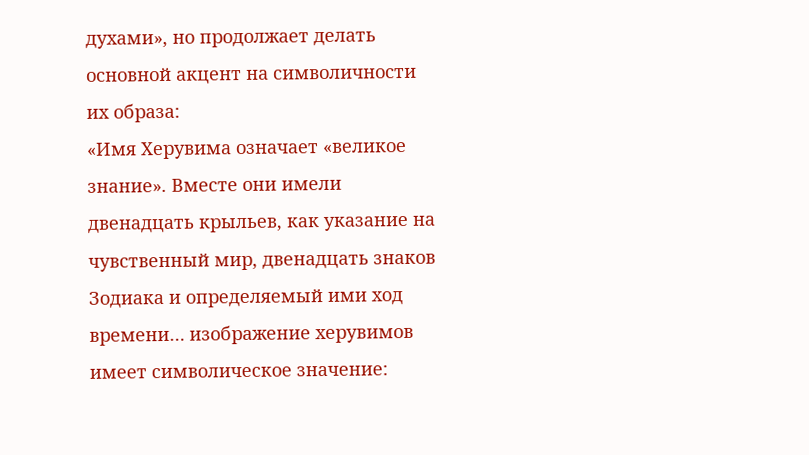духами», но продолжает делать основной акцент на символичности их образа:
«Имя Херувима означает «великое знание». Вместе они имели двенадцать крыльев, как указание на чувственный мир, двенадцать знаков Зодиака и определяемый ими ход времени… изображение херувимов имеет символическое значение: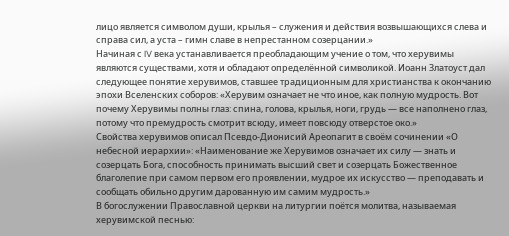лицо является символом души, крылья – служения и действия возвышающихся слева и справа сил, а уста – гимн славе в непрестанном созерцании.»
Начиная с IV века устанавливается преобладающим учение о том, что херувимы являются существами, хотя и обладают определённой символикой. Иоанн Златоуст дал следующее понятие херувимов, ставшее традиционным для христианства к окончанию эпохи Вселенских соборов: «Херувим означает не что иное, как полную мудрость. Вот почему Херувимы полны глаз: спина, голова, крылья, ноги, грудь — все наполнено глаз, потому что премудрость смотрит всюду, имеет повсюду отверстое око.»
Свойства херувимов описал Псевдо-Дионисий Ареопагит в своём сочинении «О небесной иерархии»: «Наименование же Херувимов означает их силу — знать и созерцать Бога, способность принимать высший свет и созерцать Божественное благолепие при самом первом его проявлении, мудрое их искусство — преподавать и сообщать обильно другим дарованную им самим мудрость.»
В богослужении Православной церкви на литургии поётся молитва, называемая херувимской песнью: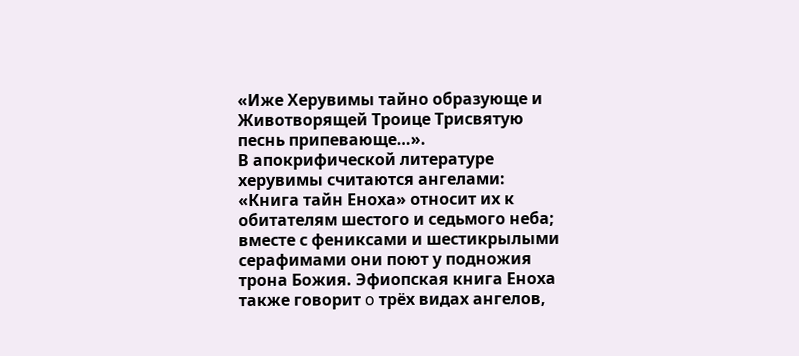«Иже Херувимы тайно образующе и Животворящей Троице Трисвятую песнь припевающе…».
В апокрифической литературе херувимы считаются ангелами: «Книга тайн Еноха» относит их к обитателям шестого и седьмого неба; вместе с фениксами и шестикрылыми серафимами они поют у подножия трона Божия. Эфиопская книга Еноха также говорит ο трёх видах ангелов,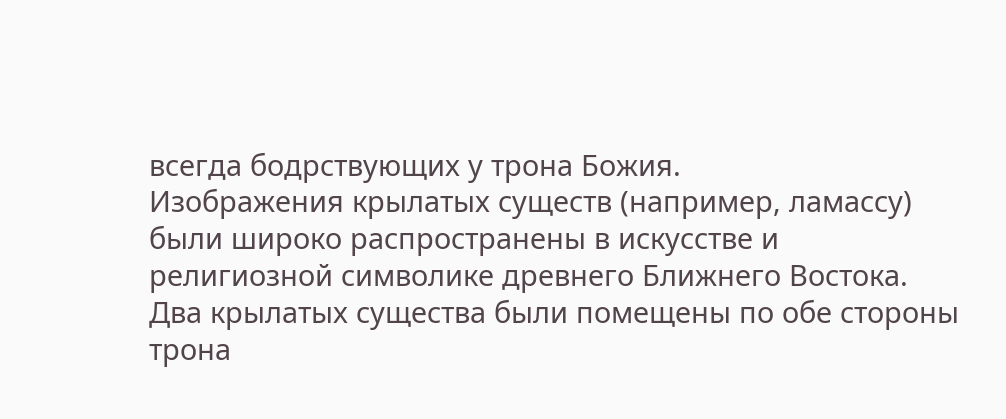всегда бодрствующих у трона Божия.
Изображения крылатых существ (например, ламассу) были широко распространены в искусстве и религиозной символике древнего Ближнего Востока. Два крылатых существа были помещены по обе стороны трона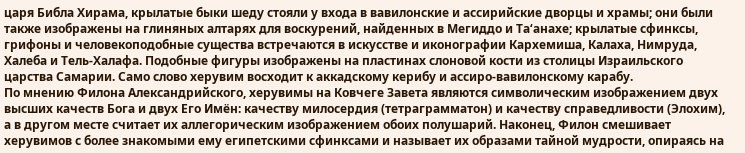царя Библа Хирама, крылатые быки шеду стояли у входа в вавилонские и ассирийские дворцы и храмы; они были также изображены на глиняных алтарях для воскурений, найденных в Мегиддо и Та‘анахе; крылатые сфинксы, грифоны и человекоподобные существа встречаются в искусстве и иконографии Кархемиша, Калаха, Нимруда, Халеба и Тель-Халафа. Подобные фигуры изображены на пластинах слоновой кости из столицы Израильского царства Самарии. Само слово херувим восходит к аккадскому керибу и ассиро-вавилонскому карабу.
По мнению Филона Александрийского, херувимы на Ковчеге Завета являются символическим изображением двух высших качеств Бога и двух Его Имён: качеству милосердия (тетраграмматон) и качеству справедливости (Элохим), а в другом месте считает их аллегорическим изображением обоих полушарий. Наконец, Филон смешивает херувимов с более знакомыми ему египетскими сфинксами и называет их образами тайной мудрости, опираясь на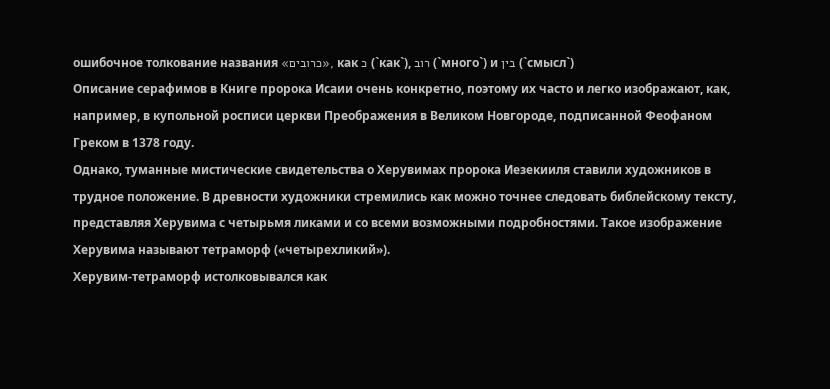ошибочное толкование названия «כרובים», как כ (`как`), רוב (`много`) и בין (`смысл`)
Описание серафимов в Книге пророка Исаии очень конкретно, поэтому их часто и легко изображают, как, например, в купольной росписи церкви Преображения в Великом Новгороде, подписанной Феофаном Греком в 1378 году.
Однако, туманные мистические свидетельства о Херувимах пророка Иезекииля ставили художников в трудное положение. В древности художники стремились как можно точнее следовать библейскому тексту, представляя Херувима с четырьмя ликами и со всеми возможными подробностями. Такое изображение Херувима называют тетраморф («четырехликий»).
Херувим-тетраморф истолковывался как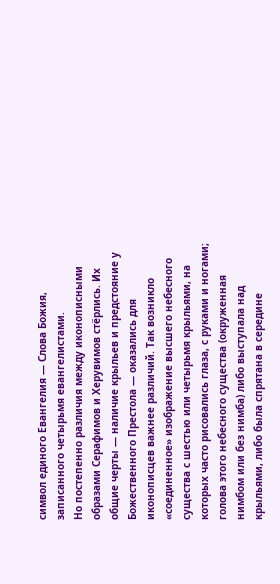символ единого Евангелия — Слова Божия, записанного четырьмя евангелистами.
Но постепенно различия между иконописными образами Серафимов и Херувимов стёрлись. Их общие черты — наличие крыльев и предстояние у Божественного Престола — оказались для иконописцев важнее различий. Так возникло «соединенное» изображение высшего небесного существа с шестью или четырьмя крыльями, на которых часто рисовались глаза, с руками и ногами; голова этого небесного существа (окруженная нимбом или без нимба) либо выступала над крыльями, либо была спрятана в середине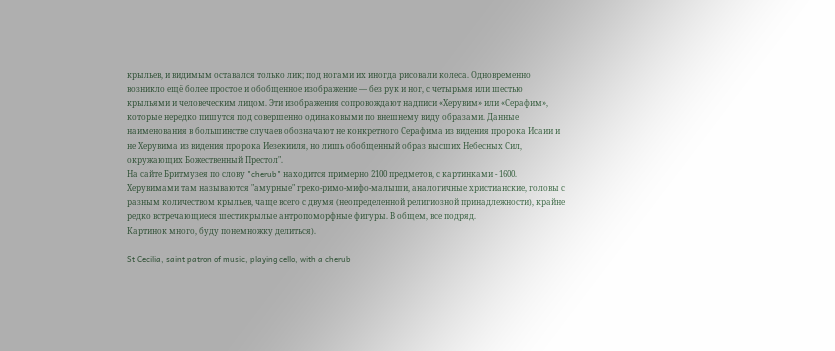крыльев, и видимым оставался только лик; под ногами их иногда рисовали колеса. Одновременно возникло ещё более простое и обобщенное изображение — без рук и ног, с четырьмя или шестью крыльями и человеческим лицом. Эти изображения сопровождают надписи «Херувим» или «Серафим», которые нередко пишутся под совершенно одинаковыми по внешнему виду образами. Данные наименования в большинстве случаев обозначают не конкретного Серафима из видения пророка Исаии и не Херувима из видения пророка Иезекииля, но лишь обобщенный образ высших Небесных Сил, окружающих Божественный Престол".
На сайте Бритмузея по слову "cherub" находится примерно 2100 предметов, с картинками - 1600.
Херувимами там называются "амурные" греко-римо-мифо-малыши, аналогичные христианские, головы с разным количеством крыльев, чаще всего с двумя (неопределенной религиозной принадлежности), крайне редко встречающиеся шестикрылые антропоморфные фигуры. В общем, все подряд.
Картинок много, буду понемножку делиться).

St Cecilia, saint patron of music, playing cello, with a cherub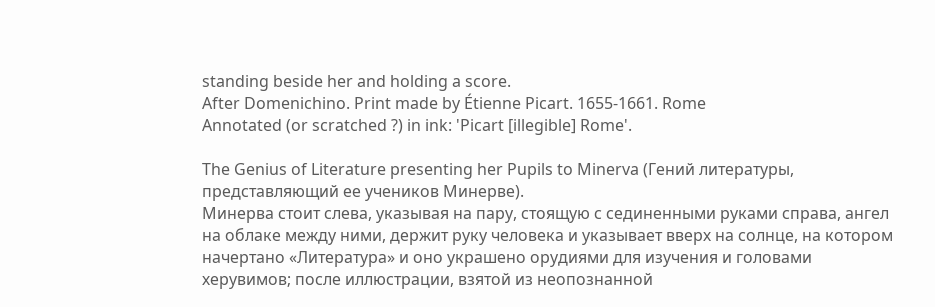standing beside her and holding a score.
After Domenichino. Print made by Étienne Picart. 1655-1661. Rome
Annotated (or scratched ?) in ink: 'Picart [illegible] Rome'.

The Genius of Literature presenting her Pupils to Minerva (Гений литературы, представляющий ее учеников Минерве).
Минерва стоит слева, указывая на пару, стоящую с сединенными руками справа, ангел на облаке между ними, держит руку человека и указывает вверх на солнце, на котором начертано «Литература» и оно украшено орудиями для изучения и головами херувимов; после иллюстрации, взятой из неопознанной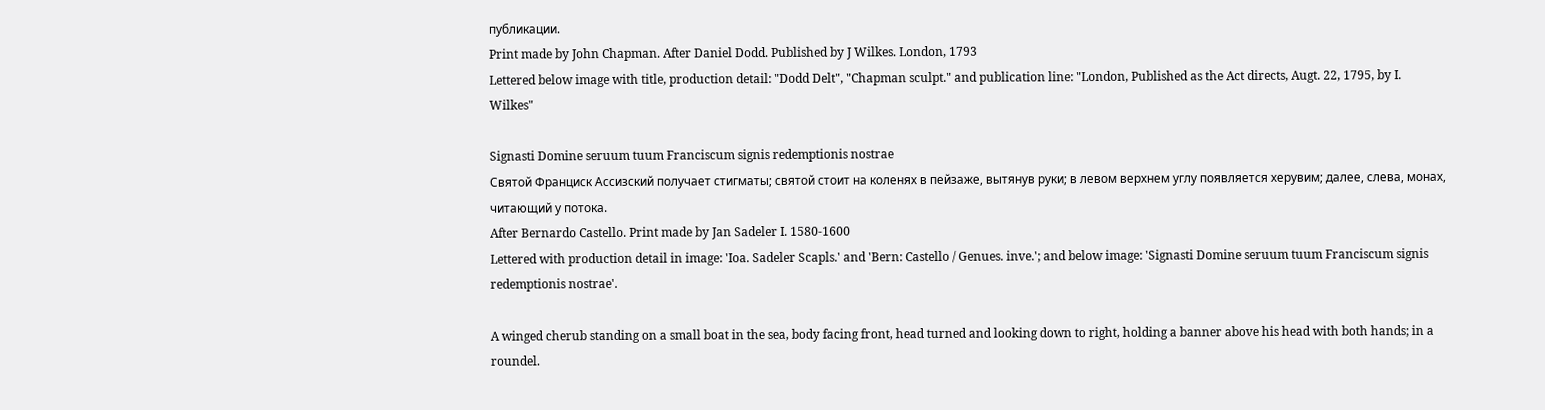публикации.
Print made by John Chapman. After Daniel Dodd. Published by J Wilkes. London, 1793
Lettered below image with title, production detail: "Dodd Delt", "Chapman sculpt." and publication line: "London, Published as the Act directs, Augt. 22, 1795, by I. Wilkes"

Signasti Domine seruum tuum Franciscum signis redemptionis nostrae
Святой Франциск Ассизский получает стигматы; святой стоит на коленях в пейзаже, вытянув руки; в левом верхнем углу появляется херувим; далее, слева, монах, читающий у потока.
After Bernardo Castello. Print made by Jan Sadeler I. 1580-1600
Lettered with production detail in image: 'Ioa. Sadeler Scapls.' and 'Bern: Castello / Genues. inve.'; and below image: 'Signasti Domine seruum tuum Franciscum signis redemptionis nostrae'.

A winged cherub standing on a small boat in the sea, body facing front, head turned and looking down to right, holding a banner above his head with both hands; in a roundel.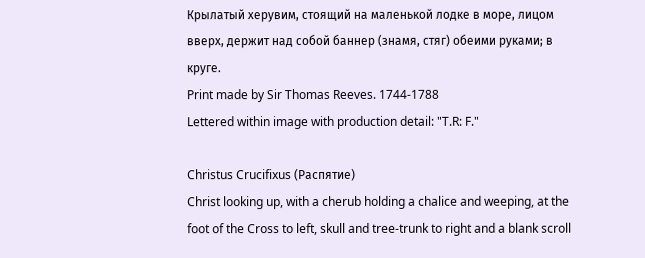Крылатый херувим, стоящий на маленькой лодке в море, лицом вверх, держит над собой баннер (знамя, стяг) обеими руками; в круге.
Print made by Sir Thomas Reeves. 1744-1788
Lettered within image with production detail: "T.R: F."

Christus Crucifixus (Распятие)
Christ looking up, with a cherub holding a chalice and weeping, at the foot of the Cross to left, skull and tree-trunk to right and a blank scroll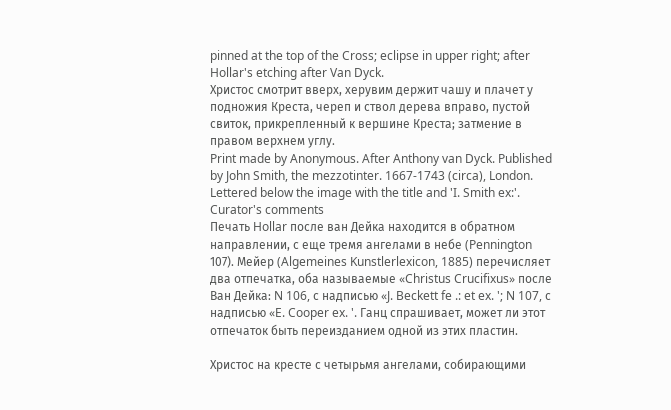pinned at the top of the Cross; eclipse in upper right; after Hollar's etching after Van Dyck.
Христос смотрит вверх, херувим держит чашу и плачет у подножия Креста, череп и ствол дерева вправо, пустой свиток, прикрепленный к вершине Креста; затмение в правом верхнем углу.
Print made by Anonymous. After Anthony van Dyck. Published by John Smith, the mezzotinter. 1667-1743 (circa), London.
Lettered below the image with the title and 'I. Smith ex:'.
Curator's comments
Печать Hollar после ван Дейка находится в обратном направлении, с еще тремя ангелами в небе (Pennington 107). Мейер (Algemeines Kunstlerlexicon, 1885) перечисляет два отпечатка, оба называемые «Christus Crucifixus» после Ван Дейка: N 106, с надписью «J. Beckett fe .: et ex. '; N 107, с надписью «E. Cooper ex. '. Ганц спрашивает, может ли этот отпечаток быть переизданием одной из этих пластин.

Христос на кресте с четырьмя ангелами, собирающими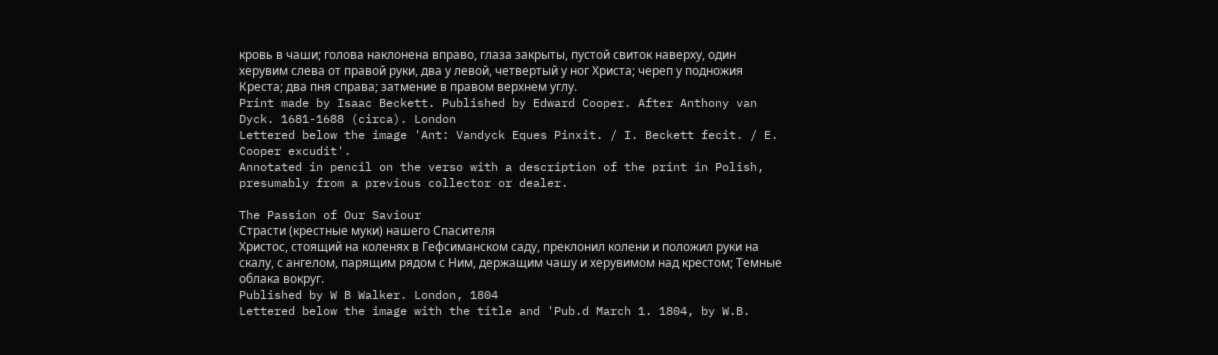кровь в чаши; голова наклонена вправо, глаза закрыты, пустой свиток наверху, один херувим слева от правой руки, два у левой, четвертый у ног Христа; череп у подножия Креста; два пня справа; затмение в правом верхнем углу.
Print made by Isaac Beckett. Published by Edward Cooper. After Anthony van Dyck. 1681-1688 (circa). London
Lettered below the image 'Ant: Vandyck Eques Pinxit. / I. Beckett fecit. / E. Cooper excudit'.
Annotated in pencil on the verso with a description of the print in Polish, presumably from a previous collector or dealer.

The Passion of Our Saviour
Страсти (крестные муки) нашего Спасителя
Христос, стоящий на коленях в Гефсиманском саду, преклонил колени и положил руки на скалу, с ангелом, парящим рядом с Ним, держащим чашу и херувимом над крестом; Темные облака вокруг.
Published by W B Walker. London, 1804
Lettered below the image with the title and 'Pub.d March 1. 1804, by W.B.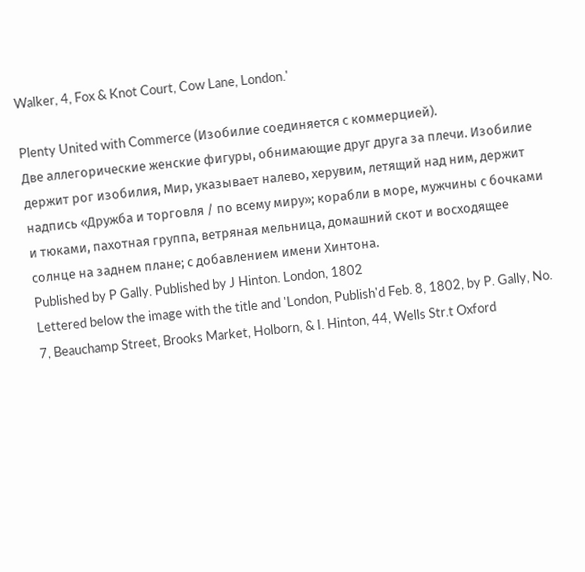Walker, 4, Fox & Knot Court, Cow Lane, London.'

Plenty United with Commerce (Изобилие соединяется с коммерцией).
Две аллегорические женские фигуры, обнимающие друг друга за плечи. Изобилие держит рог изобилия, Мир, указывает налево, херувим, летящий над ним, держит надпись «Дружба и торговля / по всему миру»; корабли в море, мужчины с бочками и тюками, пахотная группа, ветряная мельница, домашний скот и восходящее солнце на заднем плане; с добавлением имени Хинтона.
Published by P Gally. Published by J Hinton. London, 1802
Lettered below the image with the title and 'London, Publish'd Feb. 8, 1802, by P. Gally, No. 7, Beauchamp Street, Brooks Market, Holborn, & I. Hinton, 44, Wells Str.t Oxford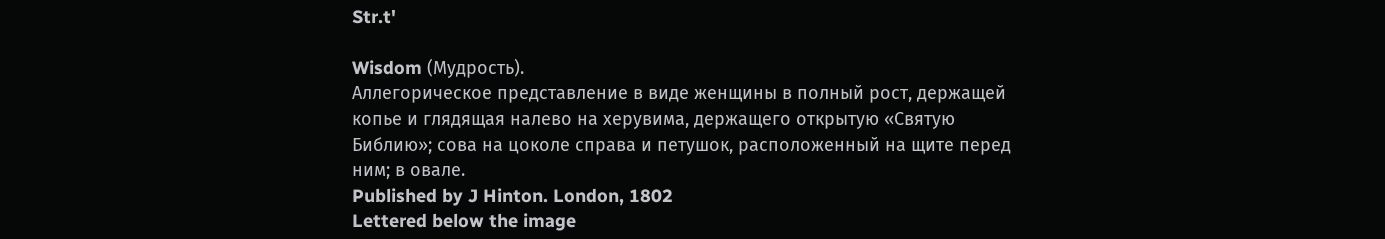Str.t'

Wisdom (Мудрость).
Аллегорическое представление в виде женщины в полный рост, держащей копье и глядящая налево на херувима, держащего открытую «Святую Библию»; сова на цоколе справа и петушок, расположенный на щите перед ним; в овале.
Published by J Hinton. London, 1802
Lettered below the image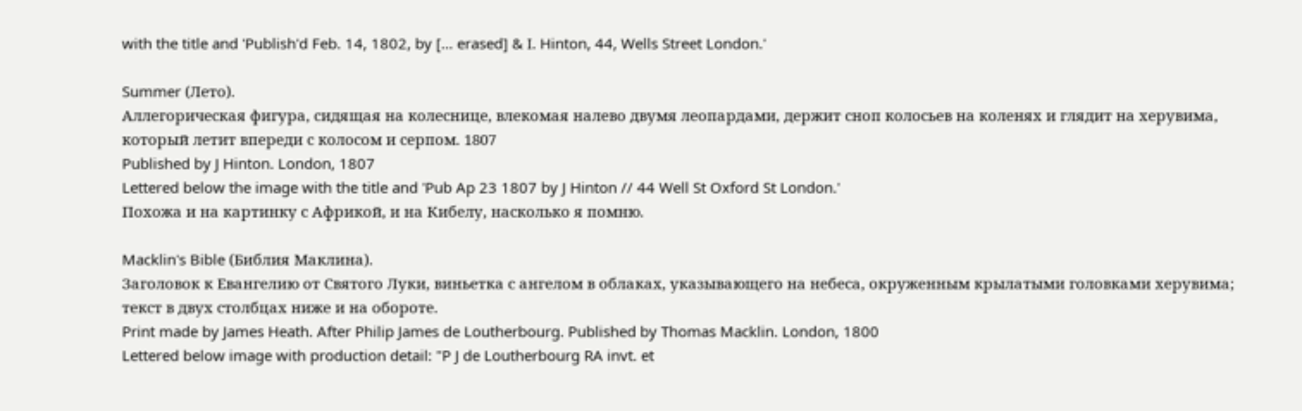with the title and 'Publish'd Feb. 14, 1802, by [... erased] & I. Hinton, 44, Wells Street London.'

Summer (Лето).
Аллегорическая фигура, сидящая на колеснице, влекомая налево двумя леопардами, держит сноп колосьев на коленях и глядит на херувима, который летит впереди с колосом и серпом. 1807
Published by J Hinton. London, 1807
Lettered below the image with the title and 'Pub Ap 23 1807 by J Hinton // 44 Well St Oxford St London.'
Похожа и на картинку с Африкой, и на Кибелу, насколько я помню.

Macklin's Bible (Библия Маклина).
Заголовок к Евангелию от Святого Луки, виньетка с ангелом в облаках, указывающего на небеса, окруженным крылатыми головками херувима; текст в двух столбцах ниже и на обороте.
Print made by James Heath. After Philip James de Loutherbourg. Published by Thomas Macklin. London, 1800
Lettered below image with production detail: "P J de Loutherbourg RA invt. et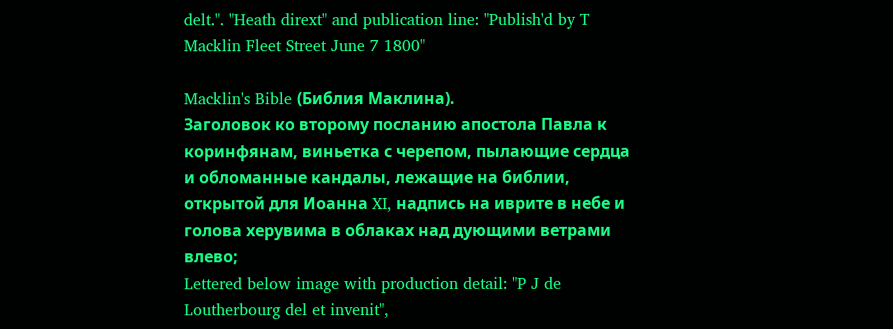delt.". "Heath dirext" and publication line: "Publish'd by T Macklin Fleet Street June 7 1800"

Macklin's Bible (Библия Маклина).
Заголовок ко второму посланию апостола Павла к коринфянам, виньетка с черепом, пылающие сердца и обломанные кандалы, лежащие на библии, открытой для Иоанна XI, надпись на иврите в небе и голова херувима в облаках над дующими ветрами влево;
Lettered below image with production detail: "P J de Loutherbourg del et invenit",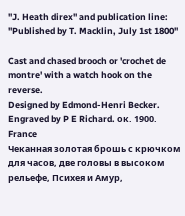"J. Heath direx" and publication line: "Published by T. Macklin, July 1st 1800"

Cast and chased brooch or 'crochet de montre' with a watch hook on the reverse.
Designed by Edmond-Henri Becker. Engraved by P E Richard. ок. 1900. France
Чеканная золотая брошь с крючком для часов, две головы в высоком рельефе, Психея и Амур,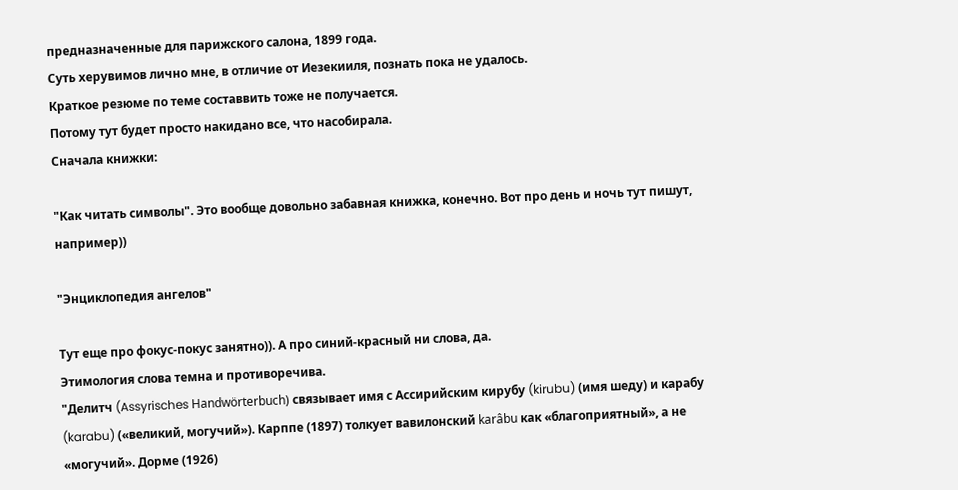предназначенные для парижского салона, 1899 года.
Суть херувимов лично мне, в отличие от Иезекииля, познать пока не удалось.
Краткое резюме по теме составвить тоже не получается.
Потому тут будет просто накидано все, что насобирала.
Сначала книжки:

"Как читать символы". Это вообще довольно забавная книжка, конечно. Вот про день и ночь тут пишут, например))

"Энциклопедия ангелов"

Тут еще про фокус-покус занятно)). А про синий-красный ни слова, да.
Этимология слова темна и противоречива.
"Делитч (Assyrisches Handwörterbuch) связывает имя с Ассирийским кирубу (kirubu) (имя шеду) и карабу (karabu) («великий, могучий»). Карппе (1897) толкует вавилонский karâbu как «благоприятный», а не «могучий». Дорме (1926)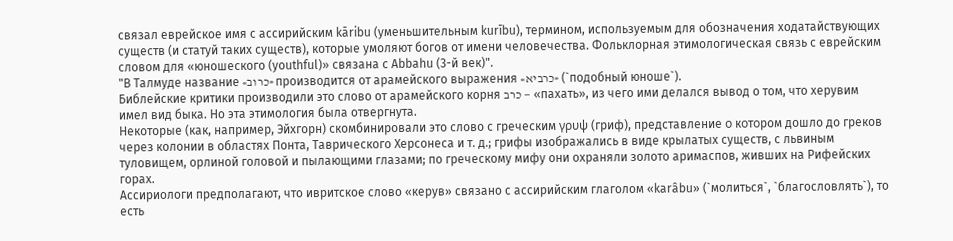связал еврейское имя с ассирийским kāribu (уменьшительным kurību), термином, используемым для обозначения ходатайствующих существ (и статуй таких существ), которые умоляют богов от имени человечества. Фольклорная этимологическая связь с еврейским словом для «юношеского (youthful)» связана с Abbahu (3-й век)".
"В Талмуде название «כרוב» производится от арамейского выражения «כרביא» (`подобный юноше`).
Библейские критики производили это слово от арамейского корня כרב — «пахать», из чего ими делался вывод о том, что херувим имел вид быка. Но эта этимология была отвергнута.
Некоторые (как, например, Эйхгорн) скомбинировали это слово с греческим γρυψ (гриф), представление ο кοтοром дошло до греков через колонии в областях Понта, Таврического Херсонеса и т. д.; грифы изображались в виде крылатых существ, с львиным туловищем, орлиной головой и пылающими глазами; по греческому мифу они охраняли золото аримаспов, живших на Рифейских горах.
Ассириологи предполагают, что ивритское слово «керув» связано с ассирийским глаголом «karâbu» (`молиться`, `благословлять`), то есть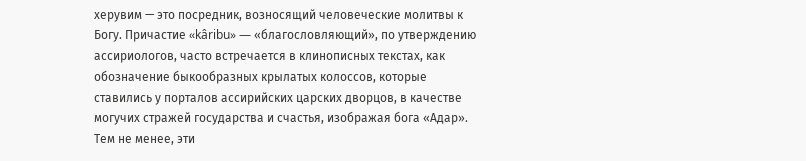херувим — это посредник, возносящий человеческие молитвы к Богу. Причастие «kâribu» — «благословляющий», по утверждению ассириологов, часто встречается в клинописных текстах, как обозначение быкообразных крылатых колоссов, которые ставились у порталов ассирийских царских дворцов, в качестве могучих стражей государства и счастья, изображая бога «Адар». Тем не менее, эти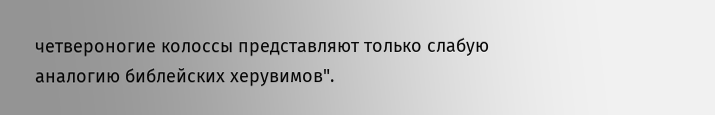четвероногие колоссы представляют только слабую аналогию библейских херувимов".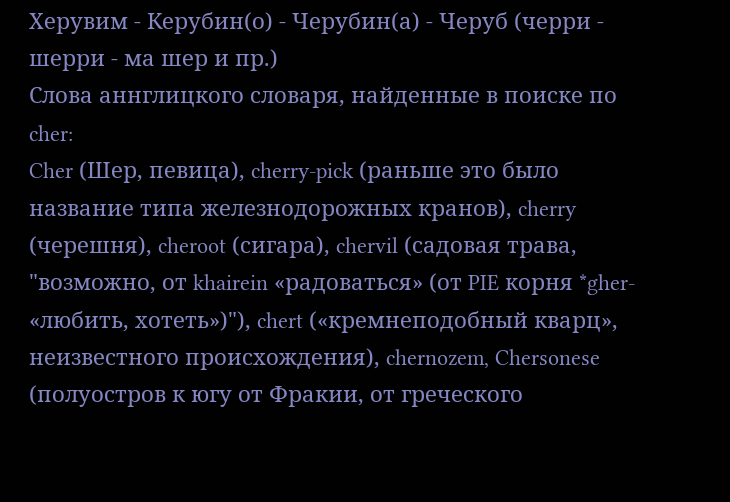Херувим - Керубин(о) - Черубин(а) - Черуб (черри - шерри - ма шер и пр.)
Слова аннглицкого словаря, найденные в поиске по cher:
Cher (Шер, певица), cherry-pick (раньше это было название типа железнодорожных кранов), cherry (черешня), cheroot (сигара), chervil (садовая трава, "возможно, от khairein «радоваться» (от PIE корня *gher- «любить, хотеть»)"), chert («кремнеподобный кварц», неизвестного происхождения), chernozem, Chersonese (полуостров к югу от Фракии, от греческого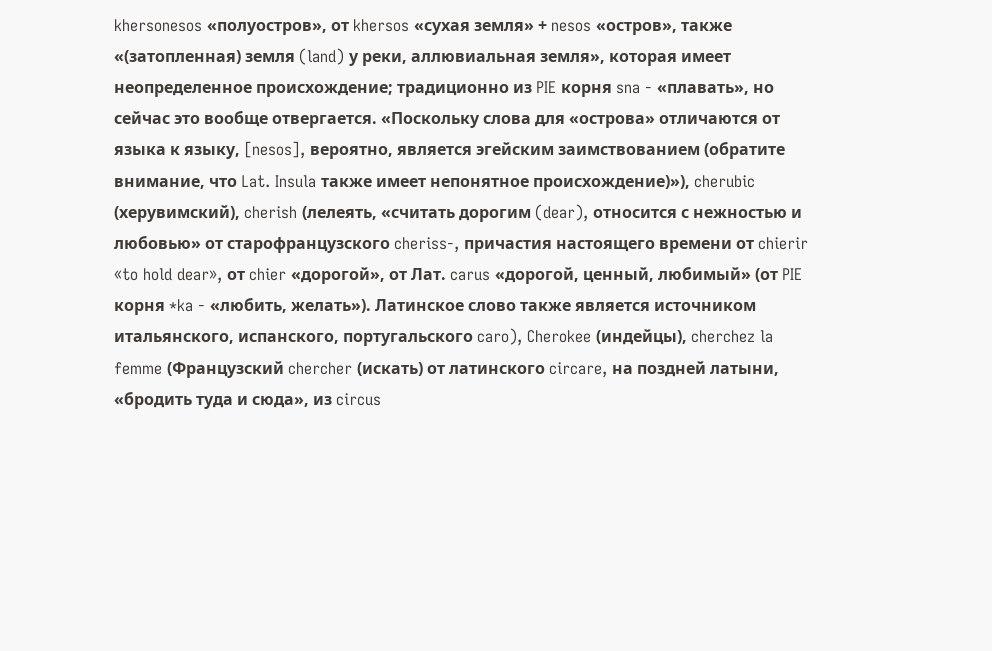khersonesos «полуостров», от khersos «сухая земля» + nesos «остров», также «(затопленная) земля (land) у реки, аллювиальная земля», которая имеет неопределенное происхождение; традиционно из PIE корня sna - «плавать», но сейчас это вообще отвергается. «Поскольку слова для «острова» отличаются от языка к языку, [nesos], вероятно, является эгейским заимствованием (обратите внимание, что Lat. Insula также имеет непонятное происхождение)»), cherubic (херувимский), cherish (лелеять, «считать дорогим (dear), относится с нежностью и любовью» от старофранцузского cheriss-, причастия настоящего времени от chierir «to hold dear», от chier «дорогой», от Лат. carus «дорогой, ценный, любимый» (от PIE корня *ka - «любить, желать»). Латинское слово также является источником итальянского, испанского, португальского caro), Cherokee (индейцы), cherchez la femme (Французский chercher (искать) от латинского circare, на поздней латыни, «бродить туда и сюда», из circus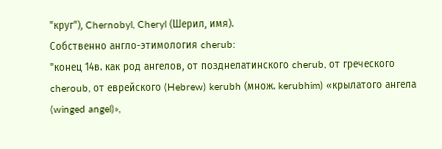"круг"), Chernobyl, Cheryl (Шерил, имя).
Собственно англо-этимология cherub:
"конец 14в. как род ангелов, от позднелатинского cherub, от греческого cheroub, от еврейского (Hebrew) kerubh (множ. kerubhim) «крылатого ангела (winged angel)»,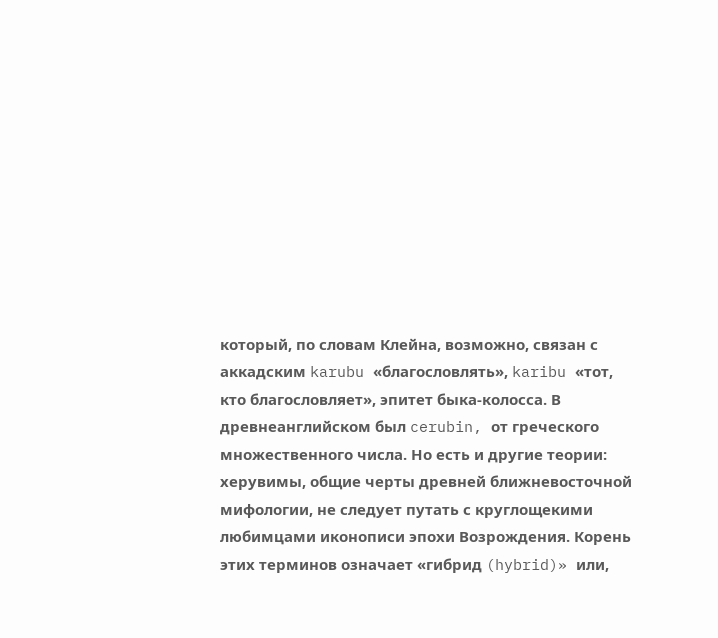который, по словам Клейна, возможно, связан с аккадским karubu «благословлять», karibu «тот, кто благословляет», эпитет быка-колосса. В древнеанглийском был cerubin, от греческого множественного числа. Но есть и другие теории: херувимы, общие черты древней ближневосточной мифологии, не следует путать с круглощекими любимцами иконописи эпохи Возрождения. Корень этих терминов означает «гибрид (hybrid)» или,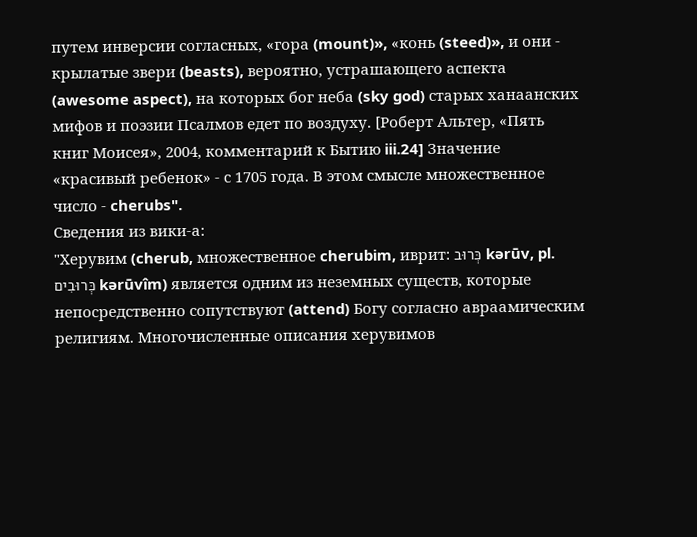путем инверсии согласных, «гора (mount)», «конь (steed)», и они - крылатые звери (beasts), вероятно, устрашающего аспекта (awesome aspect), на которых бог неба (sky god) старых ханаанских мифов и поэзии Псалмов едет по воздуху. [Роберт Альтер, «Пять книг Моисея», 2004, комментарий к Бытию iii.24] Значение «красивый ребенок» - с 1705 года. В этом смысле множественное число - cherubs".
Сведения из вики-а:
"Херувим (cherub, множественное cherubim, иврит: כְּרוּב kərūv, pl. כְּרוּבִים kərūvîm) является одним из неземных существ, которые непосредственно сопутствуют (attend) Богу согласно авраамическим религиям. Многочисленные описания херувимов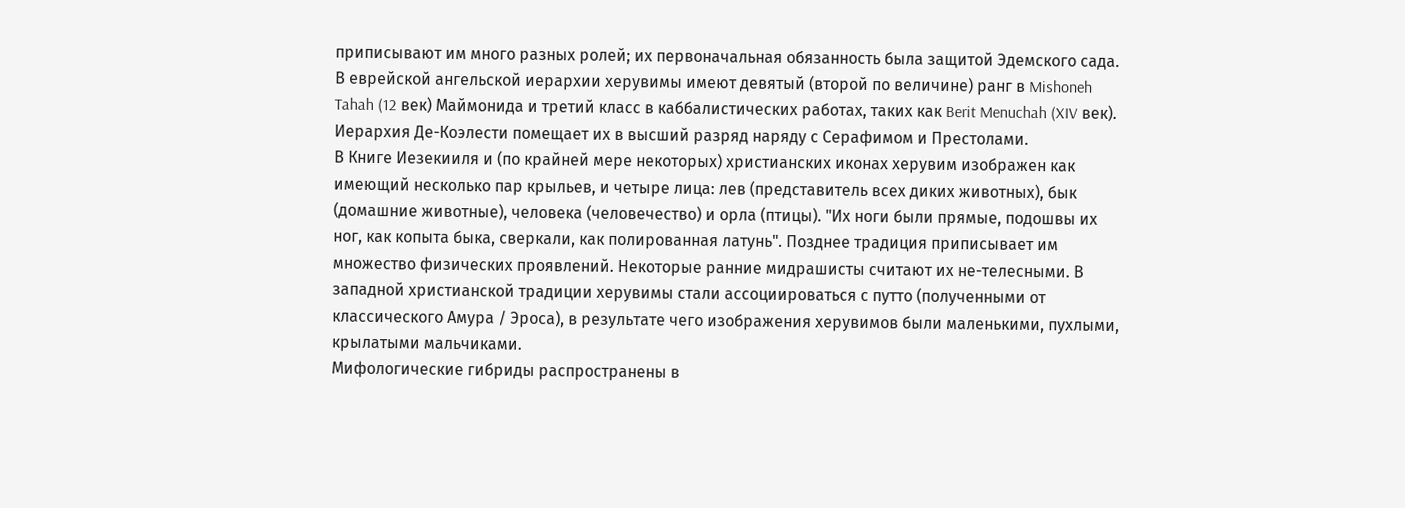приписывают им много разных ролей; их первоначальная обязанность была защитой Эдемского сада.
В еврейской ангельской иерархии херувимы имеют девятый (второй по величине) ранг в Mishoneh Tahah (12 век) Маймонида и третий класс в каббалистических работах, таких как Berit Menuchah (XIV век). Иерархия Де-Коэлести помещает их в высший разряд наряду с Серафимом и Престолами.
В Книге Иезекииля и (по крайней мере некоторых) христианских иконах херувим изображен как имеющий несколько пар крыльев, и четыре лица: лев (представитель всех диких животных), бык (домашние животные), человека (человечество) и орла (птицы). "Их ноги были прямые, подошвы их ног, как копыта быка, сверкали, как полированная латунь". Позднее традиция приписывает им множество физических проявлений. Некоторые ранние мидрашисты считают их не-телесными. В западной христианской традиции херувимы стали ассоциироваться с путто (полученными от классического Амура / Эроса), в результате чего изображения херувимов были маленькими, пухлыми, крылатыми мальчиками.
Мифологические гибриды распространены в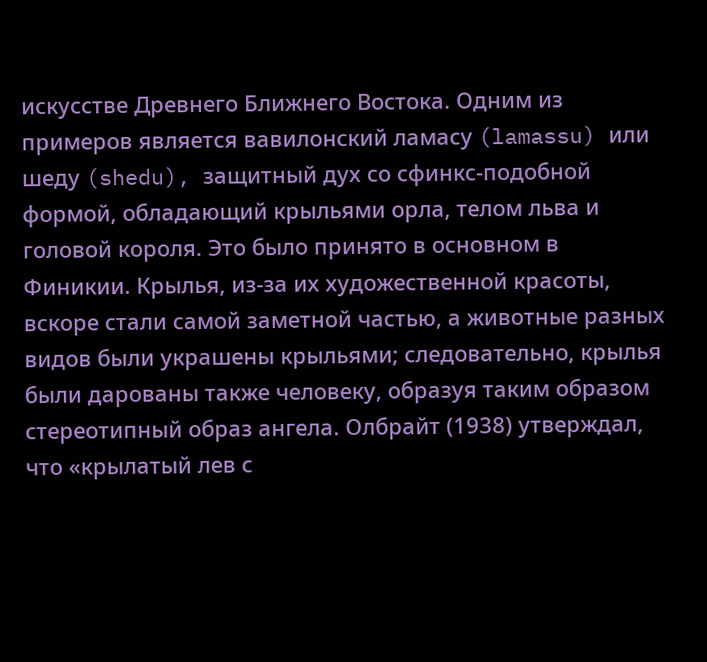искусстве Древнего Ближнего Востока. Одним из примеров является вавилонский ламасу (lamassu) или шеду (shedu), защитный дух со сфинкс-подобной формой, обладающий крыльями орла, телом льва и головой короля. Это было принято в основном в Финикии. Крылья, из-за их художественной красоты, вскоре стали самой заметной частью, а животные разных видов были украшены крыльями; следовательно, крылья были дарованы также человеку, образуя таким образом стереотипный образ ангела. Олбрайт (1938) утверждал, что «крылатый лев с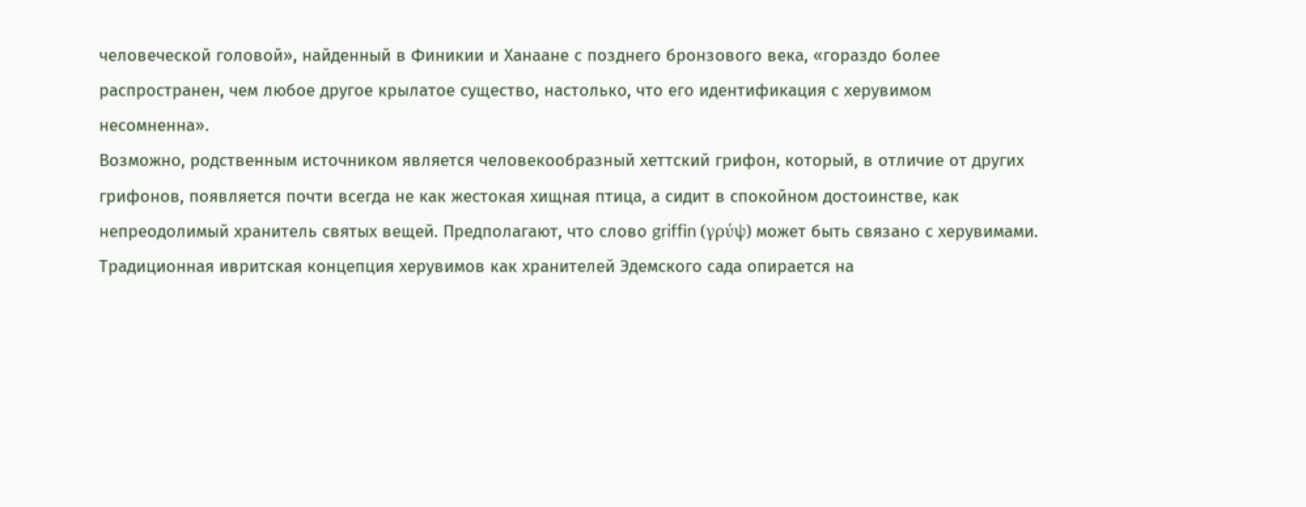человеческой головой», найденный в Финикии и Ханаане с позднего бронзового века, «гораздо более распространен, чем любое другое крылатое существо, настолько, что его идентификация с херувимом несомненна».
Возможно, родственным источником является человекообразный хеттский грифон, который, в отличие от других грифонов, появляется почти всегда не как жестокая хищная птица, а сидит в спокойном достоинстве, как непреодолимый хранитель святых вещей. Предполагают, что слово griffin (γρύψ) может быть связано с херувимами. Традиционная ивритская концепция херувимов как хранителей Эдемского сада опирается на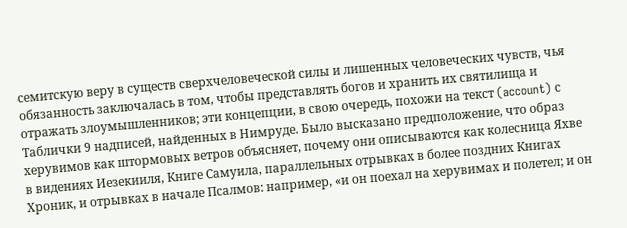семитскую веру в существ сверхчеловеческой силы и лишенных человеческих чувств, чья обязанность заключалась в том, чтобы представлять богов и хранить их святилища и отражать злоумышленников; эти концепции, в свою очередь, похожи на текст (account) с Таблички 9 надписей, найденных в Нимруде. Было высказано предположение, что образ херувимов как штормовых ветров объясняет, почему они описываются как колесница Яхве в видениях Иезекииля, Книге Самуила, параллельных отрывках в более поздних Книгах Хроник, и отрывках в начале Псалмов: например, «и он поехал на херувимах и полетел; и он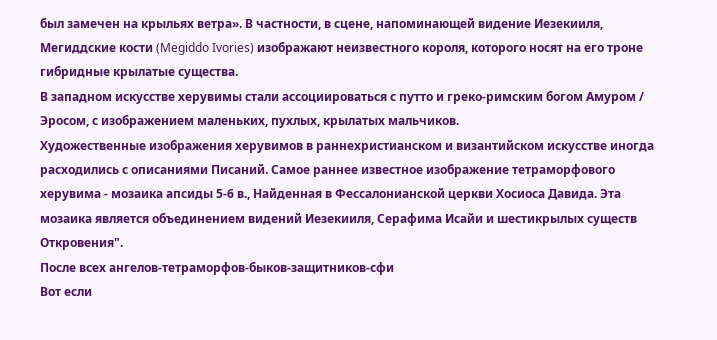был замечен на крыльях ветра». В частности, в сцене, напоминающей видение Иезекииля, Мегиддские кости (Megiddo Ivories) изображают неизвестного короля, которого носят на его троне гибридные крылатые существа.
В западном искусстве херувимы стали ассоциироваться с путто и греко-римским богом Амуром / Эросом, с изображением маленьких, пухлых, крылатых мальчиков.
Художественные изображения херувимов в раннехристианском и византийском искусстве иногда расходились с описаниями Писаний. Самое раннее известное изображение тетраморфового херувима - мозаика апсиды 5-6 в., Найденная в Фессалонианской церкви Хосиоса Давида. Эта мозаика является объединением видений Иезекииля, Серафима Исайи и шестикрылых существ Откровения".
После всех ангелов-тетраморфов-быков-защитников-сфи
Вот если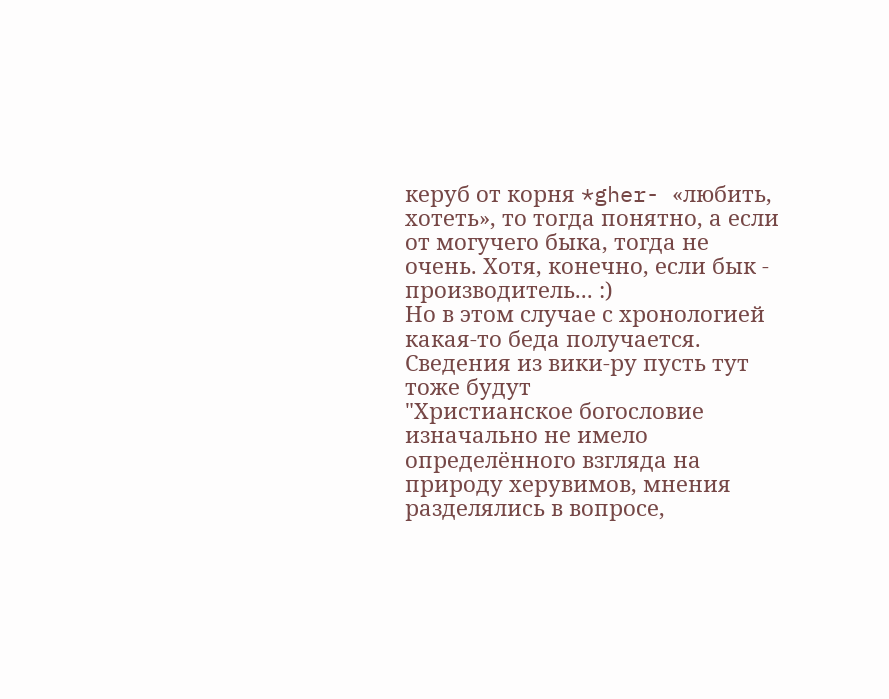керуб от корня *gher- «любить, хотеть», то тогда понятно, а если от могучего быка, тогда не очень. Хотя, конечно, если бык - производитель... :)
Но в этом случае с хронологией какая-то беда получается.
Сведения из вики-ру пусть тут тоже будут
"Христианское богословие изначально не имело определённого взгляда на природу херувимов, мнения разделялись в вопросе,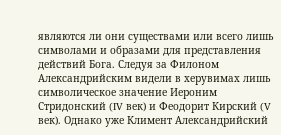являются ли они существами или всего лишь символами и образами для представления действий Бога. Следуя за Филоном Александрийским видели в херувимах лишь символическое значение Иероним Стридонский (IV век) и Феодорит Кирский (V век). Однако уже Климент Александрийский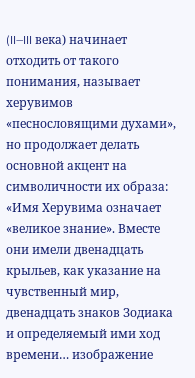(II—III века) начинает отходить от такого понимания, называет херувимов «песнословящими духами», но продолжает делать основной акцент на символичности их образа:
«Имя Херувима означает «великое знание». Вместе они имели двенадцать крыльев, как указание на чувственный мир, двенадцать знаков Зодиака и определяемый ими ход времени… изображение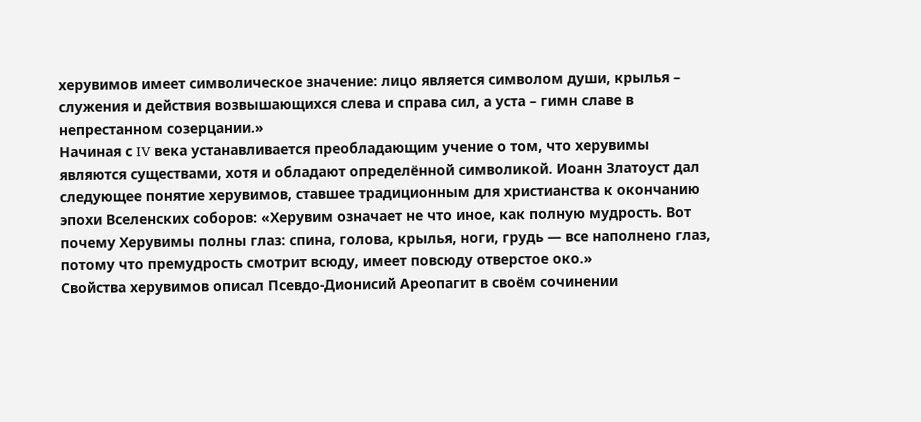херувимов имеет символическое значение: лицо является символом души, крылья – служения и действия возвышающихся слева и справа сил, а уста – гимн славе в непрестанном созерцании.»
Начиная с IV века устанавливается преобладающим учение о том, что херувимы являются существами, хотя и обладают определённой символикой. Иоанн Златоуст дал следующее понятие херувимов, ставшее традиционным для христианства к окончанию эпохи Вселенских соборов: «Херувим означает не что иное, как полную мудрость. Вот почему Херувимы полны глаз: спина, голова, крылья, ноги, грудь — все наполнено глаз, потому что премудрость смотрит всюду, имеет повсюду отверстое око.»
Свойства херувимов описал Псевдо-Дионисий Ареопагит в своём сочинении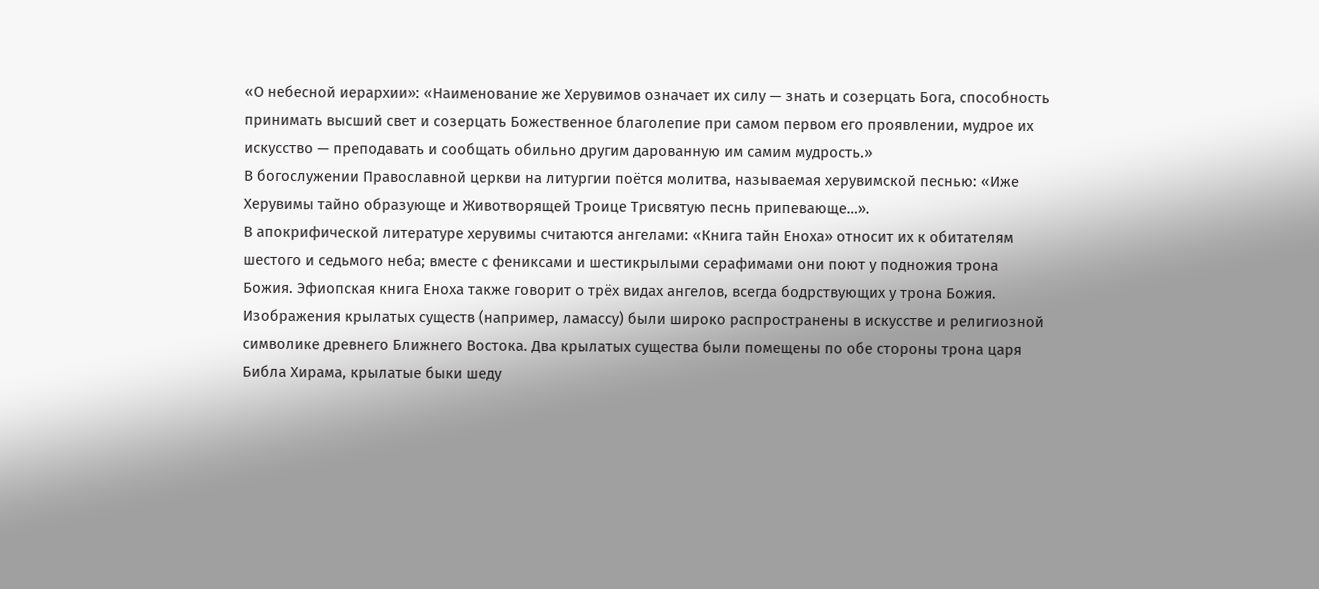«О небесной иерархии»: «Наименование же Херувимов означает их силу — знать и созерцать Бога, способность принимать высший свет и созерцать Божественное благолепие при самом первом его проявлении, мудрое их искусство — преподавать и сообщать обильно другим дарованную им самим мудрость.»
В богослужении Православной церкви на литургии поётся молитва, называемая херувимской песнью: «Иже Херувимы тайно образующе и Животворящей Троице Трисвятую песнь припевающе…».
В апокрифической литературе херувимы считаются ангелами: «Книга тайн Еноха» относит их к обитателям шестого и седьмого неба; вместе с фениксами и шестикрылыми серафимами они поют у подножия трона Божия. Эфиопская книга Еноха также говорит ο трёх видах ангелов, всегда бодрствующих у трона Божия.
Изображения крылатых существ (например, ламассу) были широко распространены в искусстве и религиозной символике древнего Ближнего Востока. Два крылатых существа были помещены по обе стороны трона царя Библа Хирама, крылатые быки шеду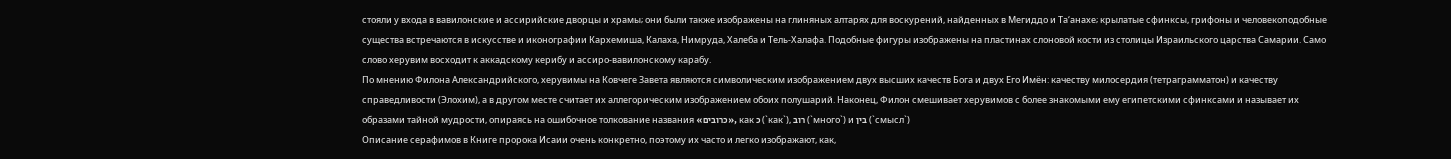стояли у входа в вавилонские и ассирийские дворцы и храмы; они были также изображены на глиняных алтарях для воскурений, найденных в Мегиддо и Та‘анахе; крылатые сфинксы, грифоны и человекоподобные существа встречаются в искусстве и иконографии Кархемиша, Калаха, Нимруда, Халеба и Тель-Халафа. Подобные фигуры изображены на пластинах слоновой кости из столицы Израильского царства Самарии. Само слово херувим восходит к аккадскому керибу и ассиро-вавилонскому карабу.
По мнению Филона Александрийского, херувимы на Ковчеге Завета являются символическим изображением двух высших качеств Бога и двух Его Имён: качеству милосердия (тетраграмматон) и качеству справедливости (Элохим), а в другом месте считает их аллегорическим изображением обоих полушарий. Наконец, Филон смешивает херувимов с более знакомыми ему египетскими сфинксами и называет их образами тайной мудрости, опираясь на ошибочное толкование названия «כרובים», как כ (`как`), רוב (`много`) и בין (`смысл`)
Описание серафимов в Книге пророка Исаии очень конкретно, поэтому их часто и легко изображают, как,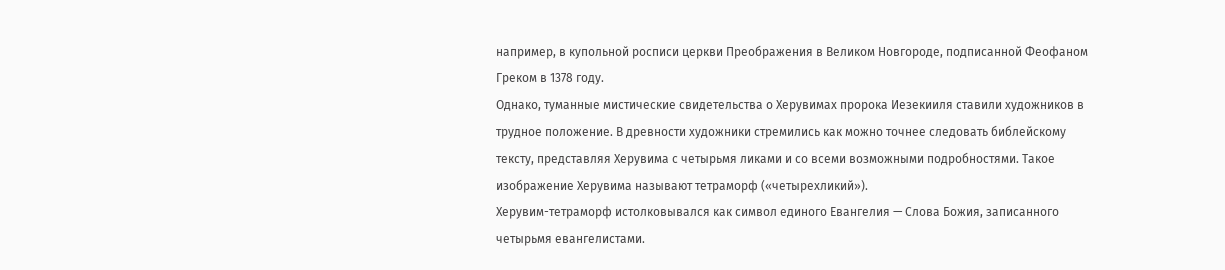например, в купольной росписи церкви Преображения в Великом Новгороде, подписанной Феофаном Греком в 1378 году.
Однако, туманные мистические свидетельства о Херувимах пророка Иезекииля ставили художников в трудное положение. В древности художники стремились как можно точнее следовать библейскому тексту, представляя Херувима с четырьмя ликами и со всеми возможными подробностями. Такое изображение Херувима называют тетраморф («четырехликий»).
Херувим-тетраморф истолковывался как символ единого Евангелия — Слова Божия, записанного четырьмя евангелистами.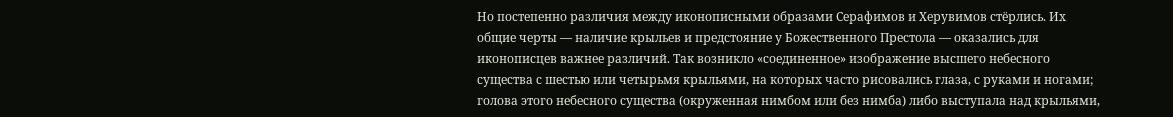Но постепенно различия между иконописными образами Серафимов и Херувимов стёрлись. Их общие черты — наличие крыльев и предстояние у Божественного Престола — оказались для иконописцев важнее различий. Так возникло «соединенное» изображение высшего небесного существа с шестью или четырьмя крыльями, на которых часто рисовались глаза, с руками и ногами; голова этого небесного существа (окруженная нимбом или без нимба) либо выступала над крыльями,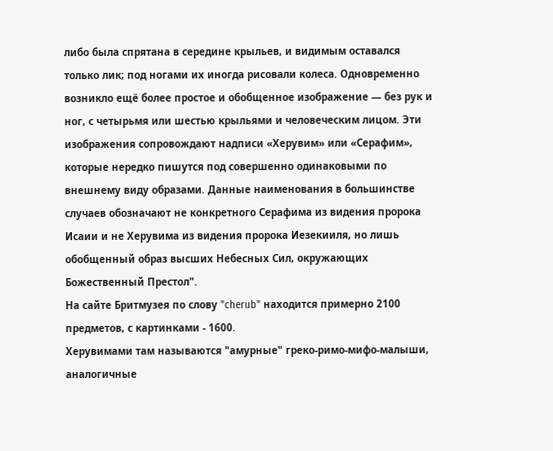либо была спрятана в середине крыльев, и видимым оставался только лик; под ногами их иногда рисовали колеса. Одновременно возникло ещё более простое и обобщенное изображение — без рук и ног, с четырьмя или шестью крыльями и человеческим лицом. Эти изображения сопровождают надписи «Херувим» или «Серафим», которые нередко пишутся под совершенно одинаковыми по внешнему виду образами. Данные наименования в большинстве случаев обозначают не конкретного Серафима из видения пророка Исаии и не Херувима из видения пророка Иезекииля, но лишь обобщенный образ высших Небесных Сил, окружающих Божественный Престол".
На сайте Бритмузея по слову "cherub" находится примерно 2100 предметов, с картинками - 1600.
Херувимами там называются "амурные" греко-римо-мифо-малыши, аналогичные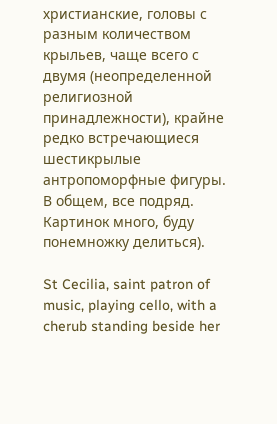христианские, головы с разным количеством крыльев, чаще всего с двумя (неопределенной религиозной принадлежности), крайне редко встречающиеся шестикрылые антропоморфные фигуры. В общем, все подряд.
Картинок много, буду понемножку делиться).

St Cecilia, saint patron of music, playing cello, with a cherub standing beside her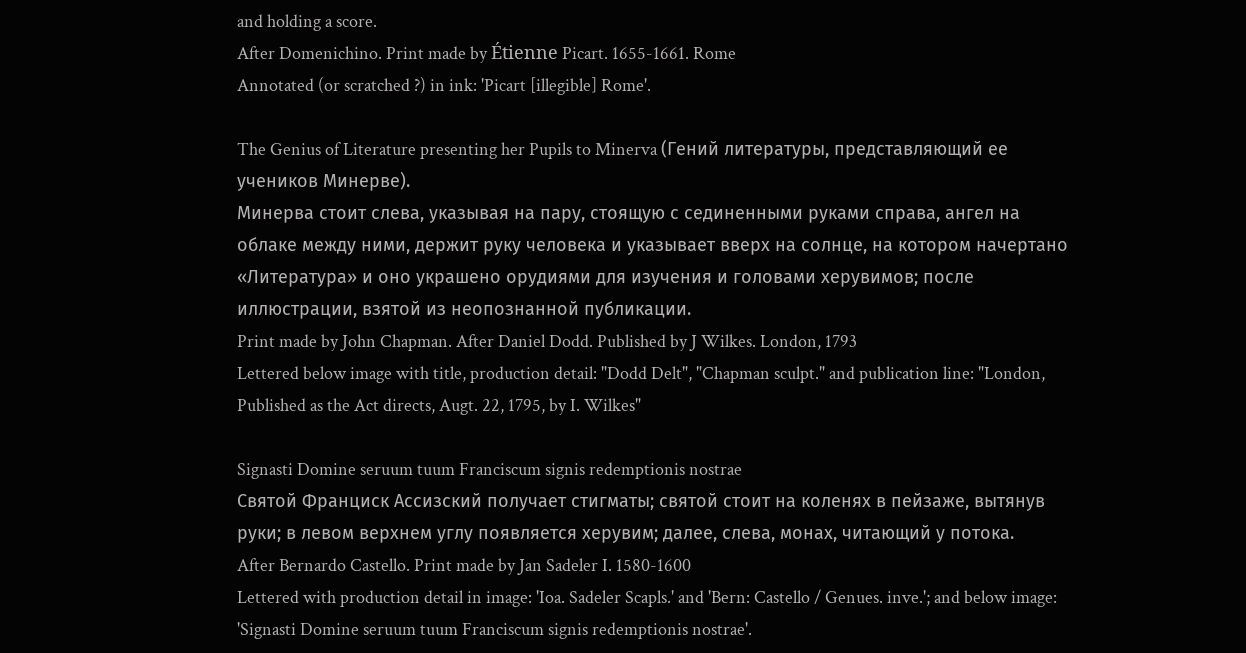and holding a score.
After Domenichino. Print made by Étienne Picart. 1655-1661. Rome
Annotated (or scratched ?) in ink: 'Picart [illegible] Rome'.

The Genius of Literature presenting her Pupils to Minerva (Гений литературы, представляющий ее учеников Минерве).
Минерва стоит слева, указывая на пару, стоящую с сединенными руками справа, ангел на облаке между ними, держит руку человека и указывает вверх на солнце, на котором начертано «Литература» и оно украшено орудиями для изучения и головами херувимов; после иллюстрации, взятой из неопознанной публикации.
Print made by John Chapman. After Daniel Dodd. Published by J Wilkes. London, 1793
Lettered below image with title, production detail: "Dodd Delt", "Chapman sculpt." and publication line: "London, Published as the Act directs, Augt. 22, 1795, by I. Wilkes"

Signasti Domine seruum tuum Franciscum signis redemptionis nostrae
Святой Франциск Ассизский получает стигматы; святой стоит на коленях в пейзаже, вытянув руки; в левом верхнем углу появляется херувим; далее, слева, монах, читающий у потока.
After Bernardo Castello. Print made by Jan Sadeler I. 1580-1600
Lettered with production detail in image: 'Ioa. Sadeler Scapls.' and 'Bern: Castello / Genues. inve.'; and below image: 'Signasti Domine seruum tuum Franciscum signis redemptionis nostrae'.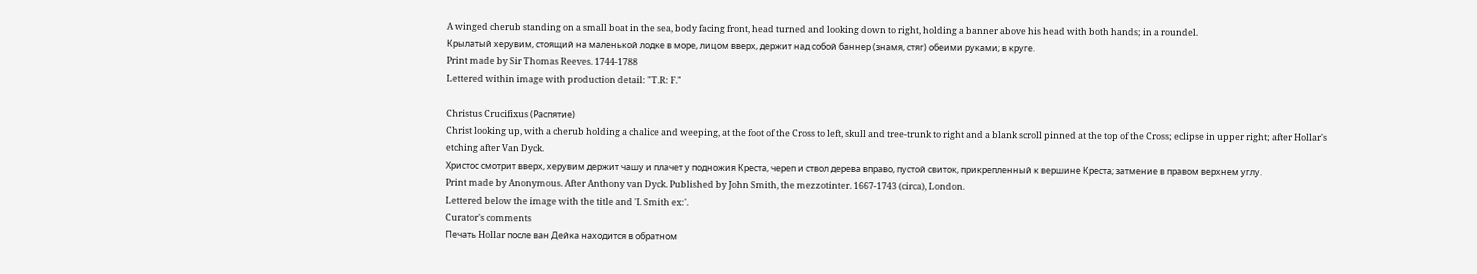A winged cherub standing on a small boat in the sea, body facing front, head turned and looking down to right, holding a banner above his head with both hands; in a roundel.
Крылатый херувим, стоящий на маленькой лодке в море, лицом вверх, держит над собой баннер (знамя, стяг) обеими руками; в круге.
Print made by Sir Thomas Reeves. 1744-1788
Lettered within image with production detail: "T.R: F."

Christus Crucifixus (Распятие)
Christ looking up, with a cherub holding a chalice and weeping, at the foot of the Cross to left, skull and tree-trunk to right and a blank scroll pinned at the top of the Cross; eclipse in upper right; after Hollar's etching after Van Dyck.
Христос смотрит вверх, херувим держит чашу и плачет у подножия Креста, череп и ствол дерева вправо, пустой свиток, прикрепленный к вершине Креста; затмение в правом верхнем углу.
Print made by Anonymous. After Anthony van Dyck. Published by John Smith, the mezzotinter. 1667-1743 (circa), London.
Lettered below the image with the title and 'I. Smith ex:'.
Curator's comments
Печать Hollar после ван Дейка находится в обратном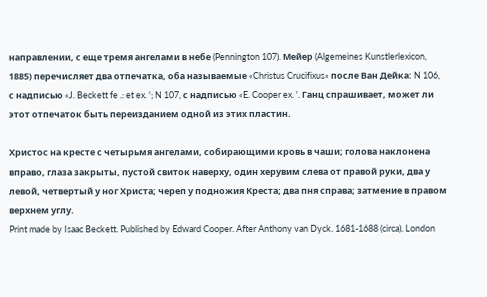направлении, с еще тремя ангелами в небе (Pennington 107). Мейер (Algemeines Kunstlerlexicon, 1885) перечисляет два отпечатка, оба называемые «Christus Crucifixus» после Ван Дейка: N 106, с надписью «J. Beckett fe .: et ex. '; N 107, с надписью «E. Cooper ex. '. Ганц спрашивает, может ли этот отпечаток быть переизданием одной из этих пластин.

Христос на кресте с четырьмя ангелами, собирающими кровь в чаши; голова наклонена вправо, глаза закрыты, пустой свиток наверху, один херувим слева от правой руки, два у левой, четвертый у ног Христа; череп у подножия Креста; два пня справа; затмение в правом верхнем углу.
Print made by Isaac Beckett. Published by Edward Cooper. After Anthony van Dyck. 1681-1688 (circa). London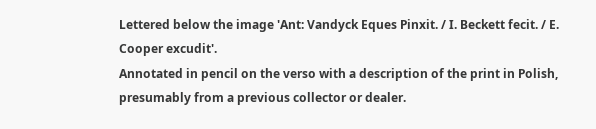Lettered below the image 'Ant: Vandyck Eques Pinxit. / I. Beckett fecit. / E. Cooper excudit'.
Annotated in pencil on the verso with a description of the print in Polish, presumably from a previous collector or dealer.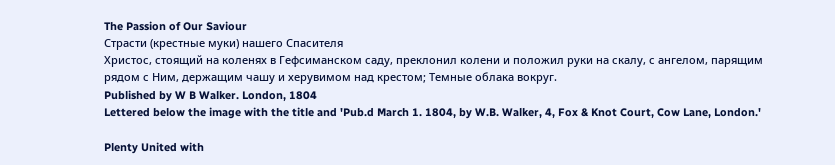The Passion of Our Saviour
Страсти (крестные муки) нашего Спасителя
Христос, стоящий на коленях в Гефсиманском саду, преклонил колени и положил руки на скалу, с ангелом, парящим рядом с Ним, держащим чашу и херувимом над крестом; Темные облака вокруг.
Published by W B Walker. London, 1804
Lettered below the image with the title and 'Pub.d March 1. 1804, by W.B. Walker, 4, Fox & Knot Court, Cow Lane, London.'

Plenty United with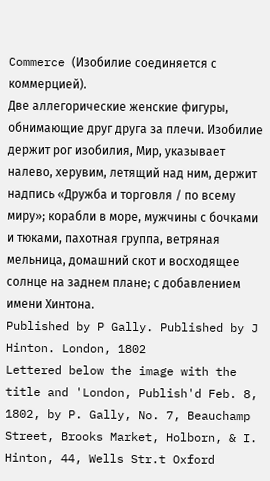Commerce (Изобилие соединяется с коммерцией).
Две аллегорические женские фигуры, обнимающие друг друга за плечи. Изобилие держит рог изобилия, Мир, указывает налево, херувим, летящий над ним, держит надпись «Дружба и торговля / по всему миру»; корабли в море, мужчины с бочками и тюками, пахотная группа, ветряная мельница, домашний скот и восходящее солнце на заднем плане; с добавлением имени Хинтона.
Published by P Gally. Published by J Hinton. London, 1802
Lettered below the image with the title and 'London, Publish'd Feb. 8, 1802, by P. Gally, No. 7, Beauchamp Street, Brooks Market, Holborn, & I. Hinton, 44, Wells Str.t Oxford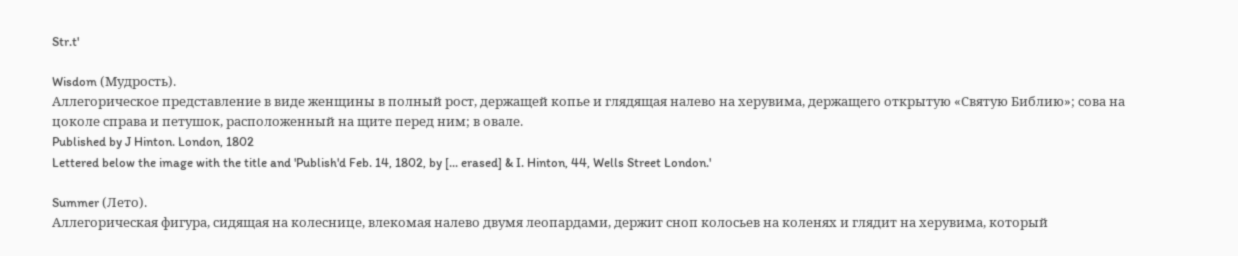Str.t'

Wisdom (Мудрость).
Аллегорическое представление в виде женщины в полный рост, держащей копье и глядящая налево на херувима, держащего открытую «Святую Библию»; сова на цоколе справа и петушок, расположенный на щите перед ним; в овале.
Published by J Hinton. London, 1802
Lettered below the image with the title and 'Publish'd Feb. 14, 1802, by [... erased] & I. Hinton, 44, Wells Street London.'

Summer (Лето).
Аллегорическая фигура, сидящая на колеснице, влекомая налево двумя леопардами, держит сноп колосьев на коленях и глядит на херувима, который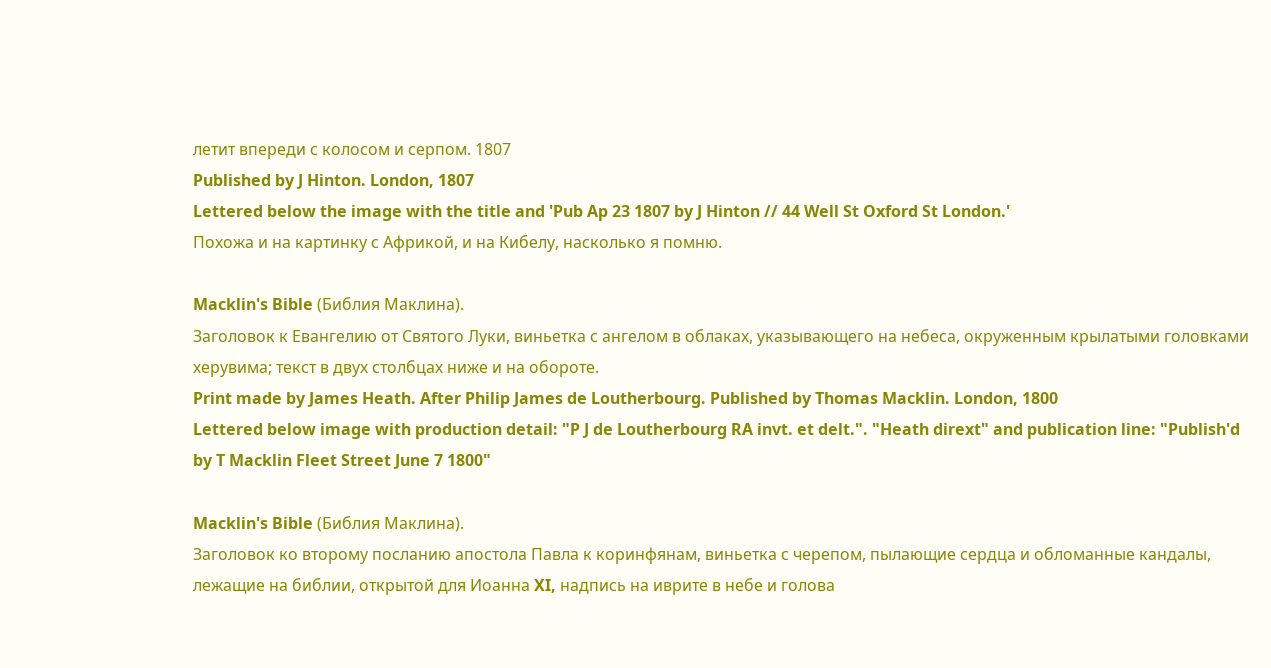летит впереди с колосом и серпом. 1807
Published by J Hinton. London, 1807
Lettered below the image with the title and 'Pub Ap 23 1807 by J Hinton // 44 Well St Oxford St London.'
Похожа и на картинку с Африкой, и на Кибелу, насколько я помню.

Macklin's Bible (Библия Маклина).
Заголовок к Евангелию от Святого Луки, виньетка с ангелом в облаках, указывающего на небеса, окруженным крылатыми головками херувима; текст в двух столбцах ниже и на обороте.
Print made by James Heath. After Philip James de Loutherbourg. Published by Thomas Macklin. London, 1800
Lettered below image with production detail: "P J de Loutherbourg RA invt. et delt.". "Heath dirext" and publication line: "Publish'd by T Macklin Fleet Street June 7 1800"

Macklin's Bible (Библия Маклина).
Заголовок ко второму посланию апостола Павла к коринфянам, виньетка с черепом, пылающие сердца и обломанные кандалы, лежащие на библии, открытой для Иоанна XI, надпись на иврите в небе и голова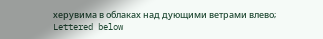херувима в облаках над дующими ветрами влево;
Lettered below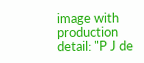image with production detail: "P J de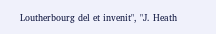Loutherbourg del et invenit", "J. Heath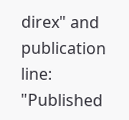direx" and publication line: "Published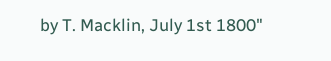by T. Macklin, July 1st 1800"